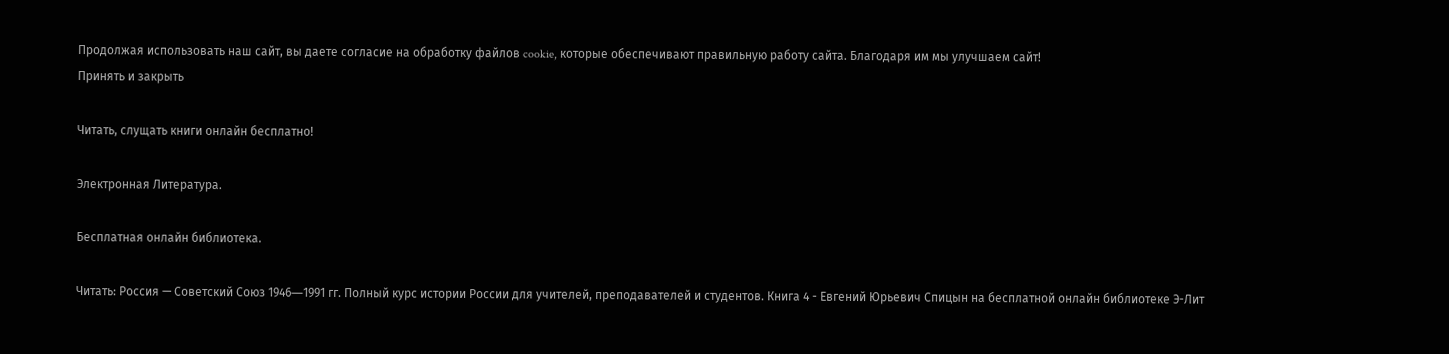Продолжая использовать наш сайт, вы даете согласие на обработку файлов cookie, которые обеспечивают правильную работу сайта. Благодаря им мы улучшаем сайт!
Принять и закрыть

Читать, слущать книги онлайн бесплатно!

Электронная Литература.

Бесплатная онлайн библиотека.

Читать: Россия — Советский Союз 1946―1991 гг. Полный курс истории России для учителей, преподавателей и студентов. Книга 4 - Евгений Юрьевич Спицын на бесплатной онлайн библиотеке Э-Лит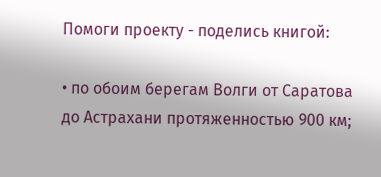Помоги проекту - поделись книгой:

• по обоим берегам Волги от Саратова до Астрахани протяженностью 900 км;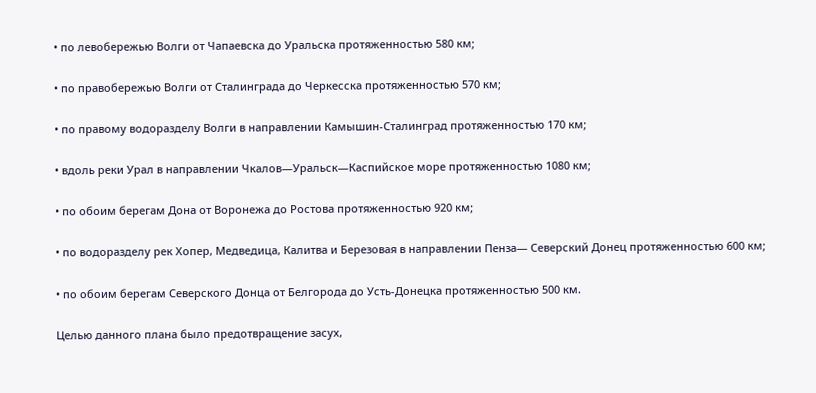• по левобережью Волги от Чапаевска до Уральска протяженностью 580 км;

• по правобережью Волги от Сталинграда до Черкесска протяженностью 570 км;

• по правому водоразделу Волги в направлении Камышин-Сталинград протяженностью 170 км;

• вдоль реки Урал в направлении Чкалов—Уральск—Каспийское море протяженностью 1080 км;

• по обоим берегам Дона от Воронежа до Ростова протяженностью 920 км;

• по водоразделу рек Хопер, Медведица, Калитва и Березовая в направлении Пенза— Северский Донец протяженностью 600 км;

• по обоим берегам Северского Донца от Белгорода до Усть-Донецка протяженностью 500 км.

Целью данного плана было предотвращение засух,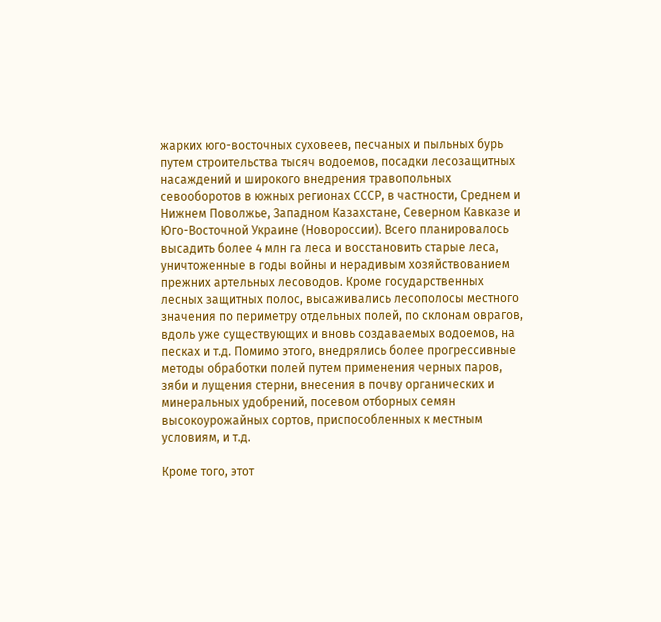жарких юго-восточных суховеев, песчаных и пыльных бурь путем строительства тысяч водоемов, посадки лесозащитных насаждений и широкого внедрения травопольных севооборотов в южных регионах СССР, в частности, Среднем и Нижнем Поволжье, Западном Казахстане, Северном Кавказе и Юго-Восточной Украине (Новороссии). Всего планировалось высадить более 4 млн га леса и восстановить старые леса, уничтоженные в годы войны и нерадивым хозяйствованием прежних артельных лесоводов. Кроме государственных лесных защитных полос, высаживались лесополосы местного значения по периметру отдельных полей, по склонам оврагов, вдоль уже существующих и вновь создаваемых водоемов, на песках и т.д. Помимо этого, внедрялись более прогрессивные методы обработки полей путем применения черных паров, зяби и лущения стерни, внесения в почву органических и минеральных удобрений, посевом отборных семян высокоурожайных сортов, приспособленных к местным условиям, и т.д.

Кроме того, этот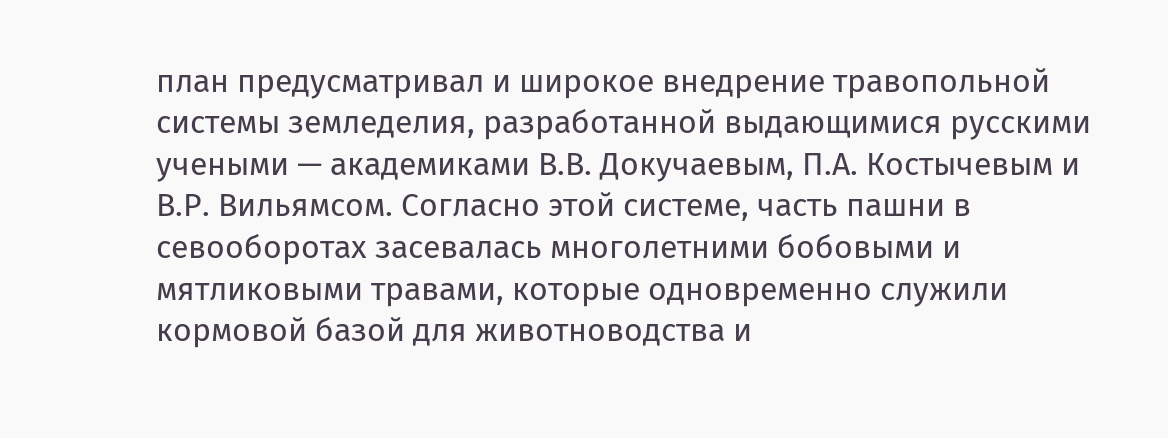план предусматривал и широкое внедрение травопольной системы земледелия, разработанной выдающимися русскими учеными — академиками В.В. Докучаевым, П.А. Костычевым и В.Р. Вильямсом. Согласно этой системе, часть пашни в севооборотах засевалась многолетними бобовыми и мятликовыми травами, которые одновременно служили кормовой базой для животноводства и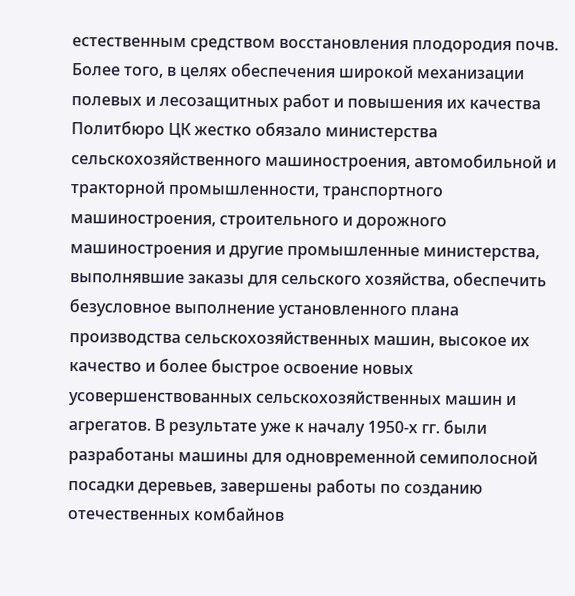естественным средством восстановления плодородия почв. Более того, в целях обеспечения широкой механизации полевых и лесозащитных работ и повышения их качества Политбюро ЦК жестко обязало министерства сельскохозяйственного машиностроения, автомобильной и тракторной промышленности, транспортного машиностроения, строительного и дорожного машиностроения и другие промышленные министерства, выполнявшие заказы для сельского хозяйства, обеспечить безусловное выполнение установленного плана производства сельскохозяйственных машин, высокое их качество и более быстрое освоение новых усовершенствованных сельскохозяйственных машин и агрегатов. В результате уже к началу 1950-х гг. были разработаны машины для одновременной семиполосной посадки деревьев, завершены работы по созданию отечественных комбайнов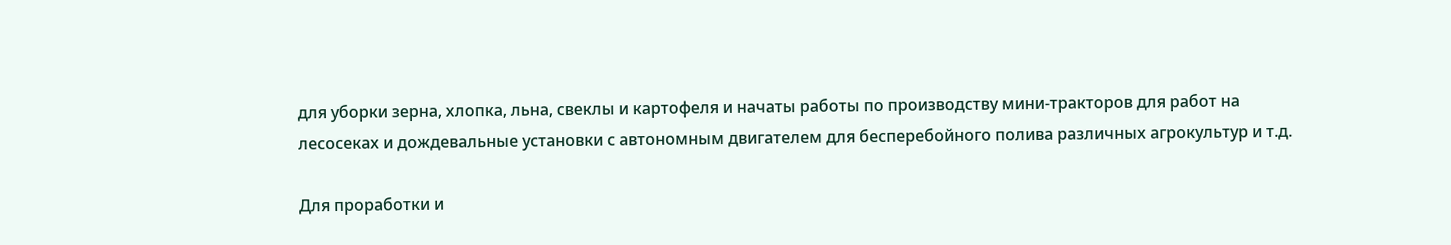для уборки зерна, хлопка, льна, свеклы и картофеля и начаты работы по производству мини-тракторов для работ на лесосеках и дождевальные установки с автономным двигателем для бесперебойного полива различных агрокультур и т.д.

Для проработки и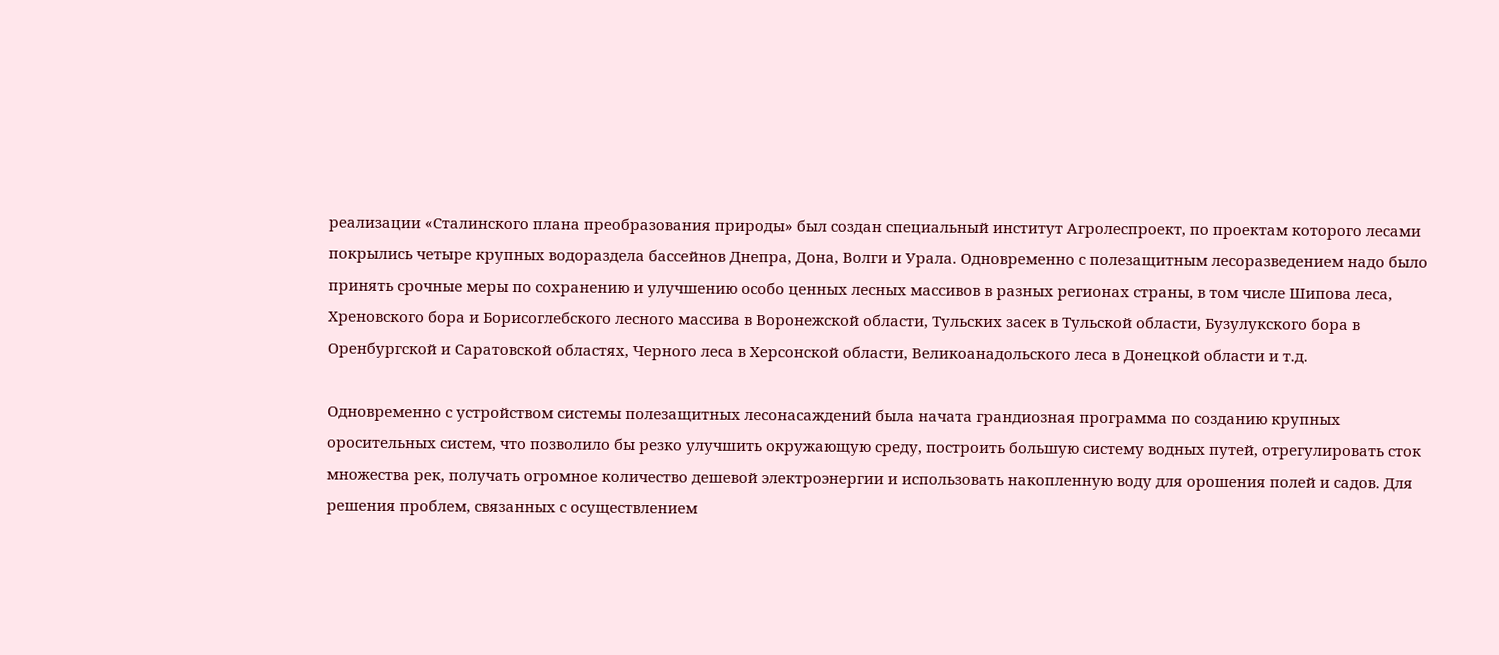реализации «Сталинского плана преобразования природы» был создан специальный институт Агролеспроект, по проектам которого лесами покрылись четыре крупных водораздела бассейнов Днепра, Дона, Волги и Урала. Одновременно с полезащитным лесоразведением надо было принять срочные меры по сохранению и улучшению особо ценных лесных массивов в разных регионах страны, в том числе Шипова леса, Хреновского бора и Борисоглебского лесного массива в Воронежской области, Тульских засек в Тульской области, Бузулукского бора в Оренбургской и Саратовской областях, Черного леса в Херсонской области, Великоанадольского леса в Донецкой области и т.д.

Одновременно с устройством системы полезащитных лесонасаждений была начата грандиозная программа по созданию крупных оросительных систем, что позволило бы резко улучшить окружающую среду, построить большую систему водных путей, отрегулировать сток множества рек, получать огромное количество дешевой электроэнергии и использовать накопленную воду для орошения полей и садов. Для решения проблем, связанных с осуществлением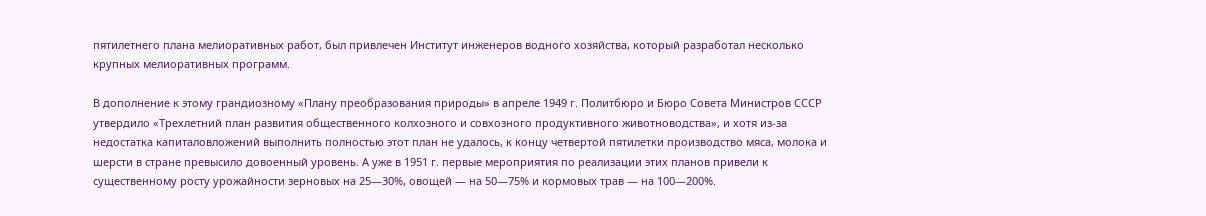пятилетнего плана мелиоративных работ, был привлечен Институт инженеров водного хозяйства, который разработал несколько крупных мелиоративных программ.

В дополнение к этому грандиозному «Плану преобразования природы» в апреле 1949 г. Политбюро и Бюро Совета Министров СССР утвердило «Трехлетний план развития общественного колхозного и совхозного продуктивного животноводства», и хотя из-за недостатка капиталовложений выполнить полностью этот план не удалось, к концу четвертой пятилетки производство мяса, молока и шерсти в стране превысило довоенный уровень. А уже в 1951 г. первые мероприятия по реализации этих планов привели к существенному росту урожайности зерновых на 25—30%, овощей — на 50―75% и кормовых трав — на 100—200%.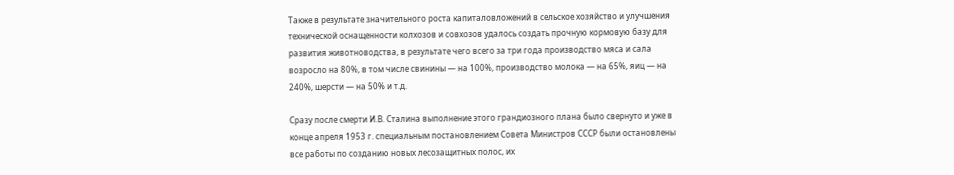Также в результате значительного роста капиталовложений в сельское хозяйство и улучшения технической оснащенности колхозов и совхозов удалось создать прочную кормовую базу для развития животноводства, в результате чего всего за три года производство мяса и сала возросло на 80%, в том числе свинины — на 100%, производство молока — на 65%, яиц — на 240%, шерсти — на 50% и т.д.

Сразу после смерти И.В. Сталина выполнение этого грандиозного плана было свернуто и уже в конце апреля 1953 г. специальным постановлением Совета Министров СССР были остановлены все работы по созданию новых лесозащитных полос, их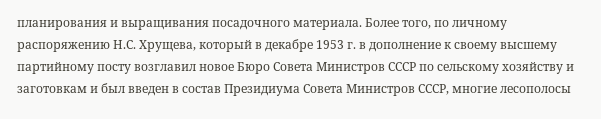планирования и выращивания посадочного материала. Более того, по личному распоряжению Н.С. Хрущева, который в декабре 1953 г. в дополнение к своему высшему партийному посту возглавил новое Бюро Совета Министров СССР по сельскому хозяйству и заготовкам и был введен в состав Президиума Совета Министров СССР, многие лесополосы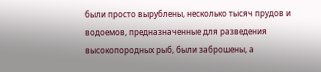были просто вырублены, несколько тысяч прудов и водоемов, предназначенные для разведения высокопородных рыб, были заброшены, а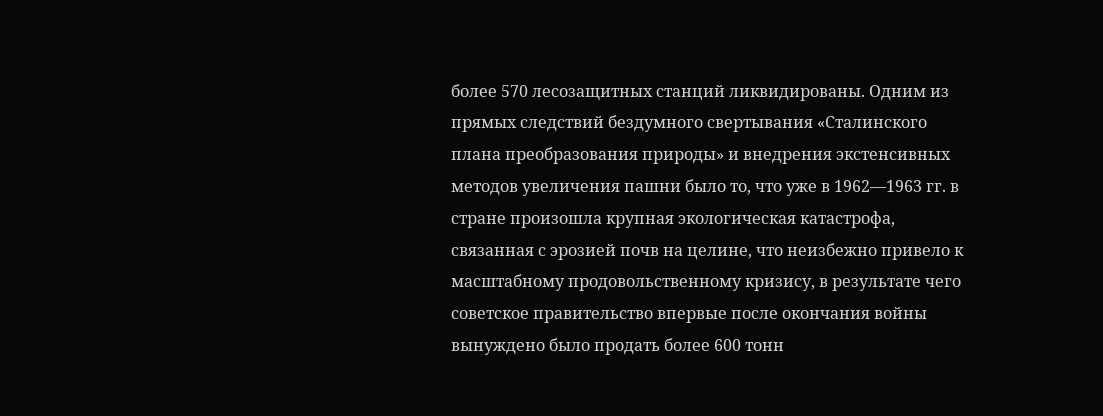более 570 лесозащитных станций ликвидированы. Одним из прямых следствий бездумного свертывания «Сталинского плана преобразования природы» и внедрения экстенсивных методов увеличения пашни было то, что уже в 1962―1963 гг. в стране произошла крупная экологическая катастрофа, связанная с эрозией почв на целине, что неизбежно привело к масштабному продовольственному кризису, в результате чего советское правительство впервые после окончания войны вынуждено было продать более 600 тонн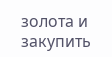золота и закупить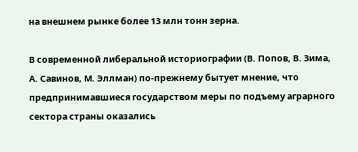на внешнем рынке более 13 млн тонн зерна.

В современной либеральной историографии (В. Попов, В. Зима, А. Савинов, М. Эллман) по-прежнему бытует мнение, что предпринимавшиеся государством меры по подъему аграрного сектора страны оказались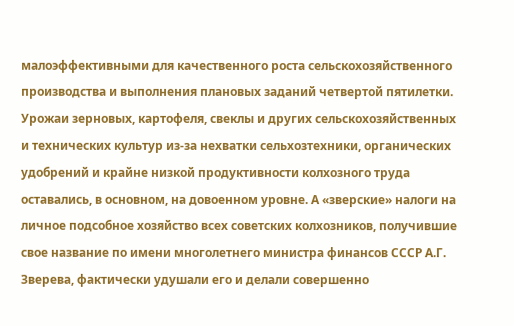малоэффективными для качественного роста сельскохозяйственного производства и выполнения плановых заданий четвертой пятилетки. Урожаи зерновых, картофеля, свеклы и других сельскохозяйственных и технических культур из-за нехватки сельхозтехники, органических удобрений и крайне низкой продуктивности колхозного труда оставались, в основном, на довоенном уровне. А «зверские» налоги на личное подсобное хозяйство всех советских колхозников, получившие свое название по имени многолетнего министра финансов СССР А.Г. Зверева, фактически удушали его и делали совершенно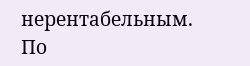нерентабельным. По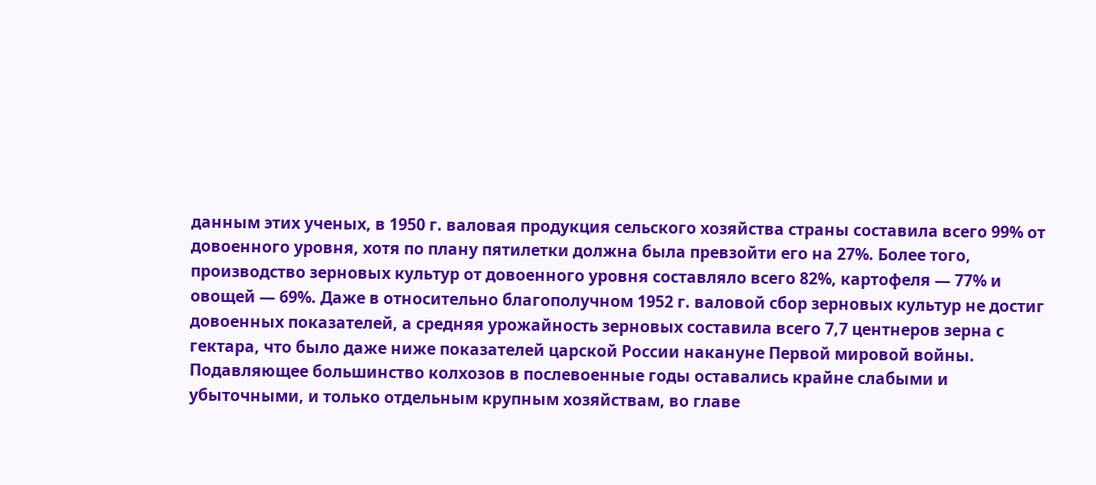данным этих ученых, в 1950 г. валовая продукция сельского хозяйства страны составила всего 99% от довоенного уровня, хотя по плану пятилетки должна была превзойти его на 27%. Более того, производство зерновых культур от довоенного уровня составляло всего 82%, картофеля — 77% и овощей — 69%. Даже в относительно благополучном 1952 г. валовой сбор зерновых культур не достиг довоенных показателей, а средняя урожайность зерновых составила всего 7,7 центнеров зерна с гектара, что было даже ниже показателей царской России накануне Первой мировой войны. Подавляющее большинство колхозов в послевоенные годы оставались крайне слабыми и убыточными, и только отдельным крупным хозяйствам, во главе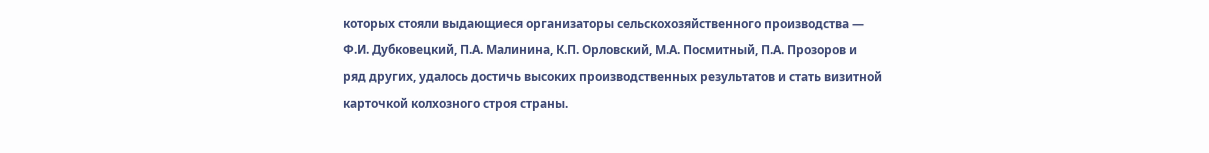которых стояли выдающиеся организаторы сельскохозяйственного производства — Ф.И. Дубковецкий, П.А. Малинина, К.П. Орловский, М.А. Посмитный, П.А. Прозоров и ряд других, удалось достичь высоких производственных результатов и стать визитной карточкой колхозного строя страны.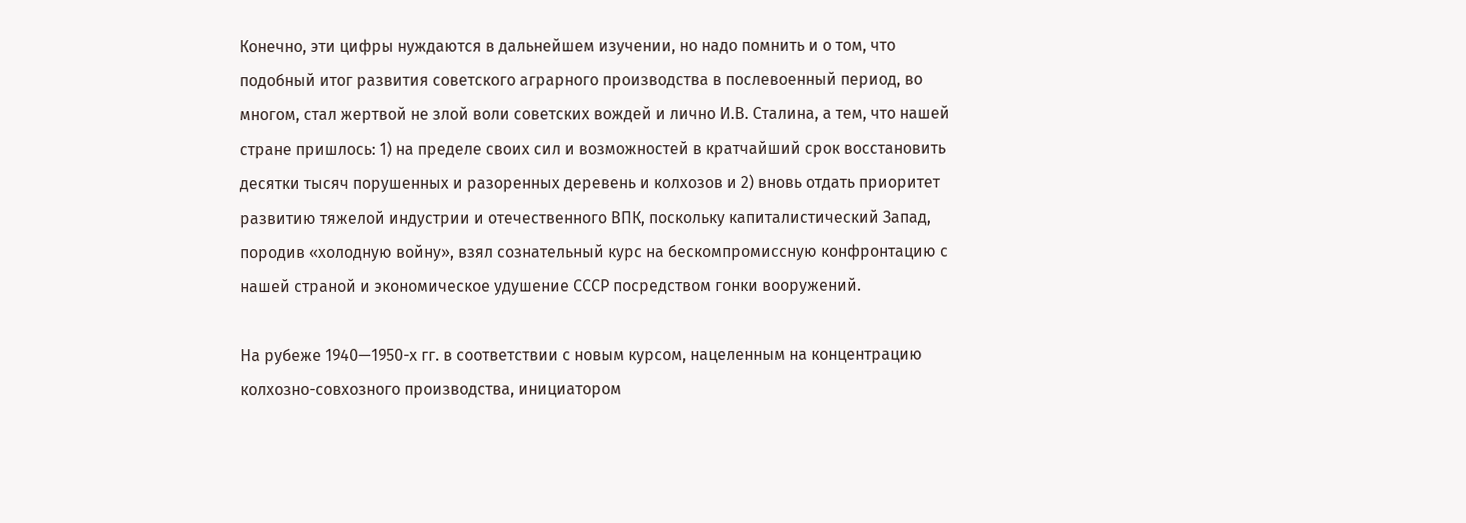Конечно, эти цифры нуждаются в дальнейшем изучении, но надо помнить и о том, что подобный итог развития советского аграрного производства в послевоенный период, во многом, стал жертвой не злой воли советских вождей и лично И.В. Сталина, а тем, что нашей стране пришлось: 1) на пределе своих сил и возможностей в кратчайший срок восстановить десятки тысяч порушенных и разоренных деревень и колхозов и 2) вновь отдать приоритет развитию тяжелой индустрии и отечественного ВПК, поскольку капиталистический Запад, породив «холодную войну», взял сознательный курс на бескомпромиссную конфронтацию с нашей страной и экономическое удушение СССР посредством гонки вооружений.

На рубеже 1940—1950-х гг. в соответствии с новым курсом, нацеленным на концентрацию колхозно-совхозного производства, инициатором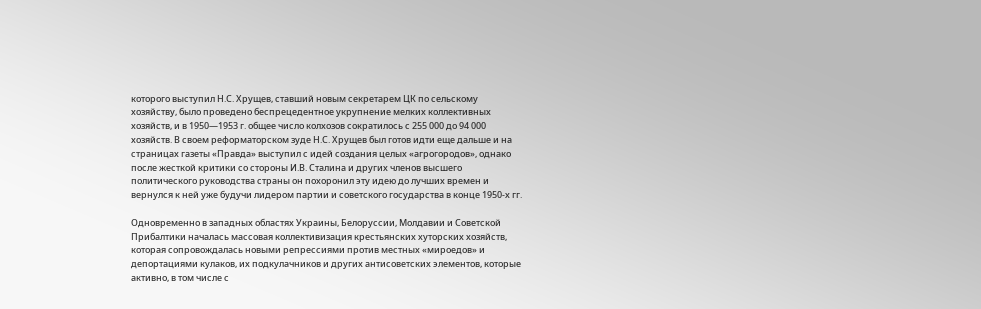которого выступил Н.С. Хрущев, ставший новым секретарем ЦК по сельскому хозяйству, было проведено беспрецедентное укрупнение мелких коллективных хозяйств, и в 1950―1953 г. общее число колхозов сократилось с 255 000 до 94 000 хозяйств. В своем реформаторском зуде Н.С. Хрущев был готов идти еще дальше и на страницах газеты «Правда» выступил с идей создания целых «агрогородов», однако после жесткой критики со стороны И.В. Сталина и других членов высшего политического руководства страны он похоронил эту идею до лучших времен и вернулся к ней уже будучи лидером партии и советского государства в конце 1950-х гг.

Одновременно в западных областях Украины, Белоруссии, Молдавии и Советской Прибалтики началась массовая коллективизация крестьянских хуторских хозяйств, которая сопровождалась новыми репрессиями против местных «мироедов» и депортациями кулаков, их подкулачников и других антисоветских элементов, которые активно, в том числе с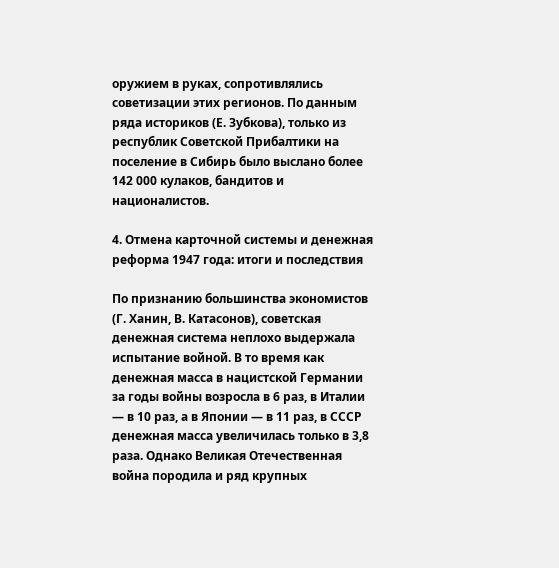оружием в руках, сопротивлялись советизации этих регионов. По данным ряда историков (Е. Зубкова), только из республик Советской Прибалтики на поселение в Сибирь было выслано более 142 000 кулаков, бандитов и националистов.

4. Отмена карточной системы и денежная реформа 1947 года: итоги и последствия

По признанию большинства экономистов (Г. Ханин, В. Катасонов), советская денежная система неплохо выдержала испытание войной. В то время как денежная масса в нацистской Германии за годы войны возросла в 6 раз, в Италии — в 10 раз, а в Японии — в 11 раз, в СССР денежная масса увеличилась только в 3,8 раза. Однако Великая Отечественная война породила и ряд крупных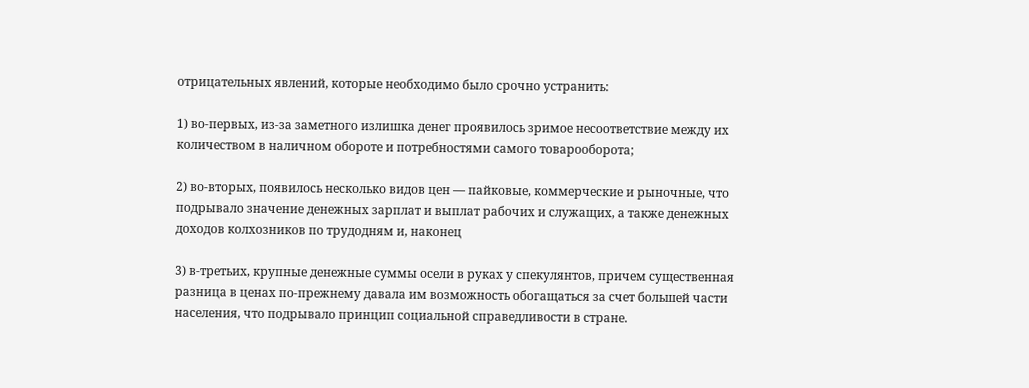отрицательных явлений, которые необходимо было срочно устранить:

1) во-первых, из-за заметного излишка денег проявилось зримое несоответствие между их количеством в наличном обороте и потребностями самого товарооборота;

2) во-вторых, появилось несколько видов цен — пайковые, коммерческие и рыночные, что подрывало значение денежных зарплат и выплат рабочих и служащих, а также денежных доходов колхозников по трудодням и, наконец

3) в-третьих, крупные денежные суммы осели в руках у спекулянтов, причем существенная разница в ценах по-прежнему давала им возможность обогащаться за счет большей части населения, что подрывало принцип социальной справедливости в стране.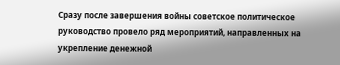Сразу после завершения войны советское политическое руководство провело ряд мероприятий, направленных на укрепление денежной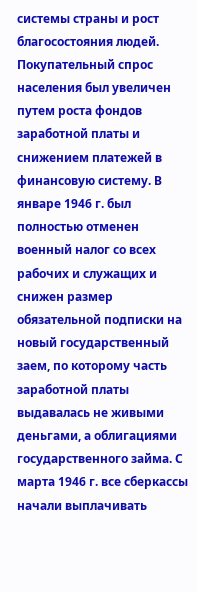системы страны и рост благосостояния людей. Покупательный спрос населения был увеличен путем роста фондов заработной платы и снижением платежей в финансовую систему. В январе 1946 г. был полностью отменен военный налог со всех рабочих и служащих и снижен размер обязательной подписки на новый государственный заем, по которому часть заработной платы выдавалась не живыми деньгами, а облигациями государственного займа. С марта 1946 г. все сберкассы начали выплачивать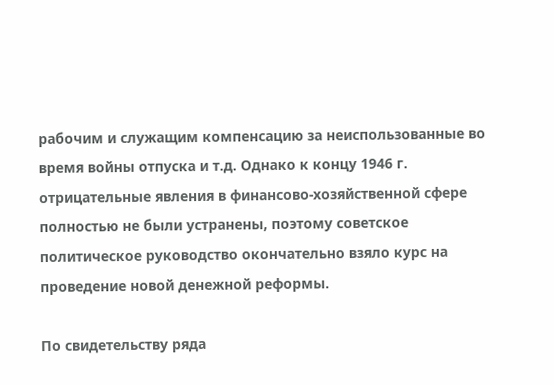рабочим и служащим компенсацию за неиспользованные во время войны отпуска и т.д. Однако к концу 1946 г. отрицательные явления в финансово-хозяйственной сфере полностью не были устранены, поэтому советское политическое руководство окончательно взяло курс на проведение новой денежной реформы.

По свидетельству ряда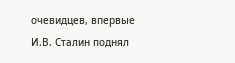очевидцев, впервые И.В. Сталин поднял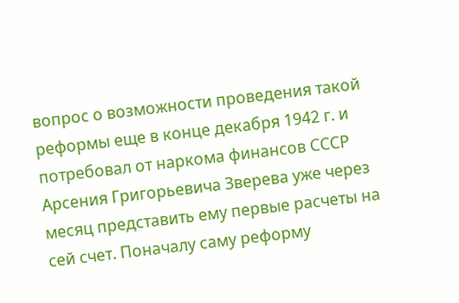вопрос о возможности проведения такой реформы еще в конце декабря 1942 г. и потребовал от наркома финансов СССР Арсения Григорьевича Зверева уже через месяц представить ему первые расчеты на сей счет. Поначалу саму реформу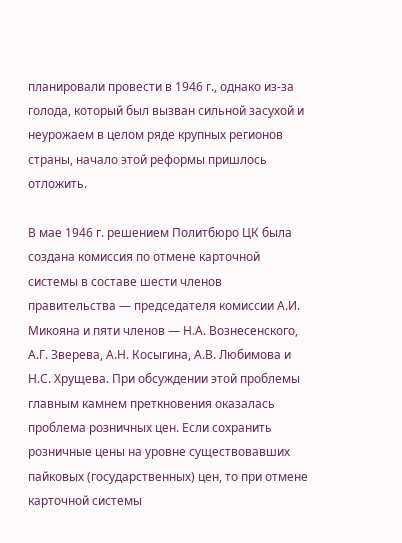планировали провести в 1946 г., однако из-за голода, который был вызван сильной засухой и неурожаем в целом ряде крупных регионов страны, начало этой реформы пришлось отложить.

В мае 1946 г. решением Политбюро ЦК была создана комиссия по отмене карточной системы в составе шести членов правительства — председателя комиссии А.И. Микояна и пяти членов — Н.А. Вознесенского, А.Г. Зверева, А.Н. Косыгина, А.В. Любимова и Н.С. Хрущева. При обсуждении этой проблемы главным камнем преткновения оказалась проблема розничных цен. Если сохранить розничные цены на уровне существовавших пайковых (государственных) цен, то при отмене карточной системы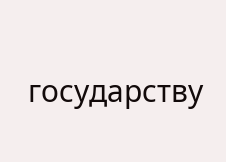государству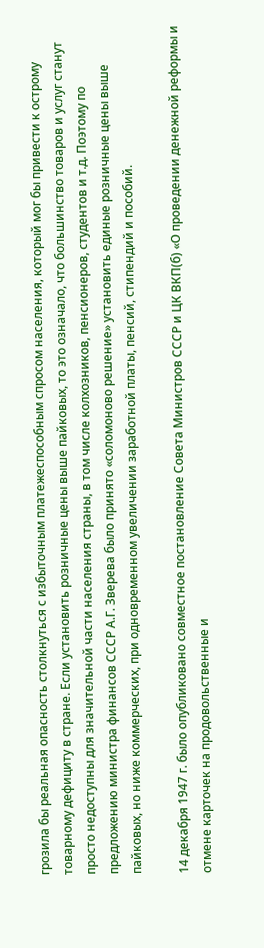грозила бы реальная опасность столкнуться с избыточным платежеспособным спросом населения, который мог бы привести к острому товарному дефициту в стране. Если установить розничные цены выше пайковых, то это означало, что большинство товаров и услуг станут просто недоступны для значительной части населения страны, в том числе колхозников, пенсионеров, студентов и т.д. Поэтому по предложению министра финансов СССР А.Г. Зверева было принято «соломоново решение» установить единые розничные цены выше пайковых, но ниже коммерческих, при одновременном увеличении заработной платы, пенсий, стипендий и пособий.

14 декабря 1947 г. было опубликовано совместное постановление Совета Министров СССР и ЦК ВКП(б) «О проведении денежной реформы и отмене карточек на продовольственные и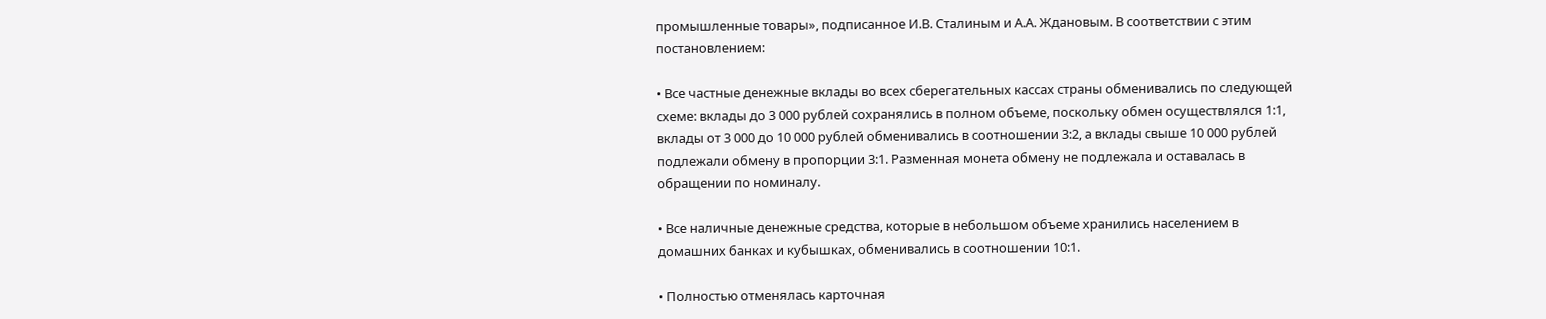промышленные товары», подписанное И.В. Сталиным и А.А. Ждановым. В соответствии с этим постановлением:

• Все частные денежные вклады во всех сберегательных кассах страны обменивались по следующей схеме: вклады до 3 000 рублей сохранялись в полном объеме, поскольку обмен осуществлялся 1:1, вклады от 3 000 до 10 000 рублей обменивались в соотношении 3:2, а вклады свыше 10 000 рублей подлежали обмену в пропорции 3:1. Разменная монета обмену не подлежала и оставалась в обращении по номиналу.

• Все наличные денежные средства, которые в небольшом объеме хранились населением в домашних банках и кубышках, обменивались в соотношении 10:1.

• Полностью отменялась карточная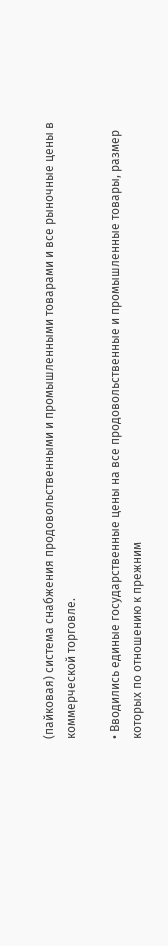(пайковая) система снабжения продовольственными и промышленными товарами и все рыночные цены в коммерческой торговле.

• Вводились единые государственные цены на все продовольственные и промышленные товары, размер которых по отношению к прежним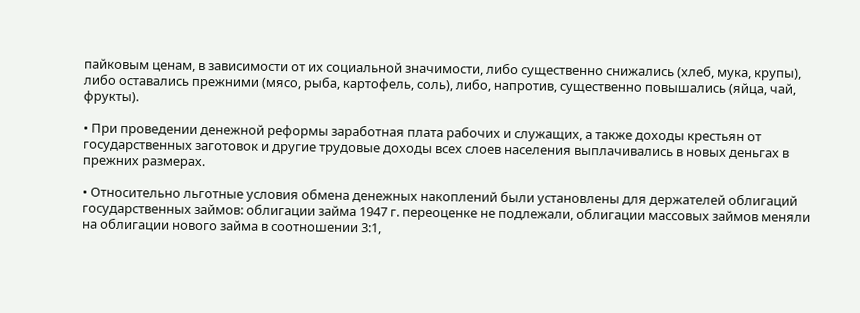пайковым ценам, в зависимости от их социальной значимости, либо существенно снижались (хлеб, мука, крупы), либо оставались прежними (мясо, рыба, картофель, соль), либо, напротив, существенно повышались (яйца, чай, фрукты).

• При проведении денежной реформы заработная плата рабочих и служащих, а также доходы крестьян от государственных заготовок и другие трудовые доходы всех слоев населения выплачивались в новых деньгах в прежних размерах.

• Относительно льготные условия обмена денежных накоплений были установлены для держателей облигаций государственных займов: облигации займа 1947 г. переоценке не подлежали, облигации массовых займов меняли на облигации нового займа в соотношении 3:1,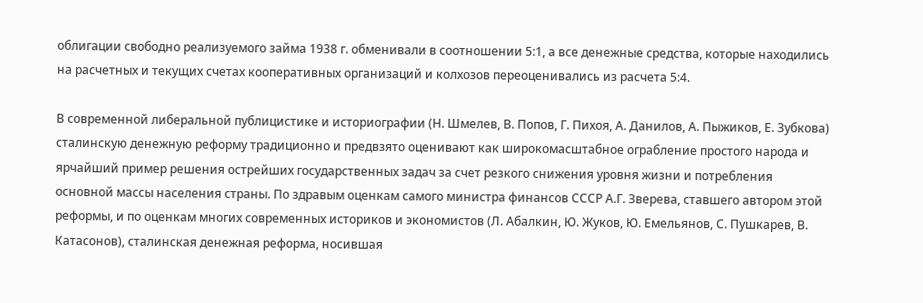облигации свободно реализуемого займа 1938 г. обменивали в соотношении 5:1, а все денежные средства, которые находились на расчетных и текущих счетах кооперативных организаций и колхозов переоценивались из расчета 5:4.

В современной либеральной публицистике и историографии (Н. Шмелев, В. Попов, Г. Пихоя, А. Данилов, А. Пыжиков, Е. Зубкова) сталинскую денежную реформу традиционно и предвзято оценивают как широкомасштабное ограбление простого народа и ярчайший пример решения острейших государственных задач за счет резкого снижения уровня жизни и потребления основной массы населения страны. По здравым оценкам самого министра финансов СССР А.Г. Зверева, ставшего автором этой реформы, и по оценкам многих современных историков и экономистов (Л. Абалкин, Ю. Жуков, Ю. Емельянов, С. Пушкарев, В. Катасонов), сталинская денежная реформа, носившая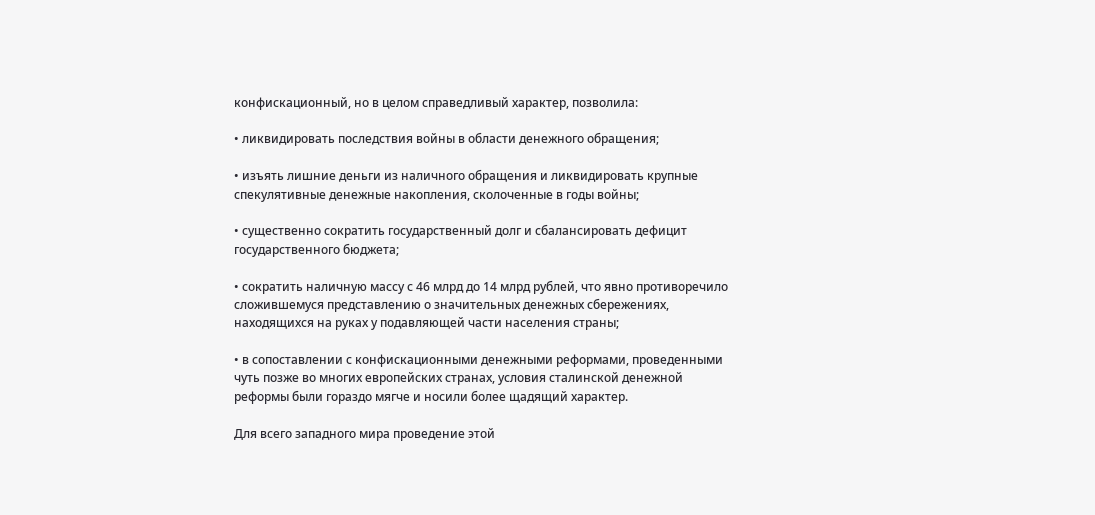конфискационный, но в целом справедливый характер, позволила:

• ликвидировать последствия войны в области денежного обращения;

• изъять лишние деньги из наличного обращения и ликвидировать крупные спекулятивные денежные накопления, сколоченные в годы войны;

• существенно сократить государственный долг и сбалансировать дефицит государственного бюджета;

• сократить наличную массу с 46 млрд до 14 млрд рублей, что явно противоречило сложившемуся представлению о значительных денежных сбережениях, находящихся на руках у подавляющей части населения страны;

• в сопоставлении с конфискационными денежными реформами, проведенными чуть позже во многих европейских странах, условия сталинской денежной реформы были гораздо мягче и носили более щадящий характер.

Для всего западного мира проведение этой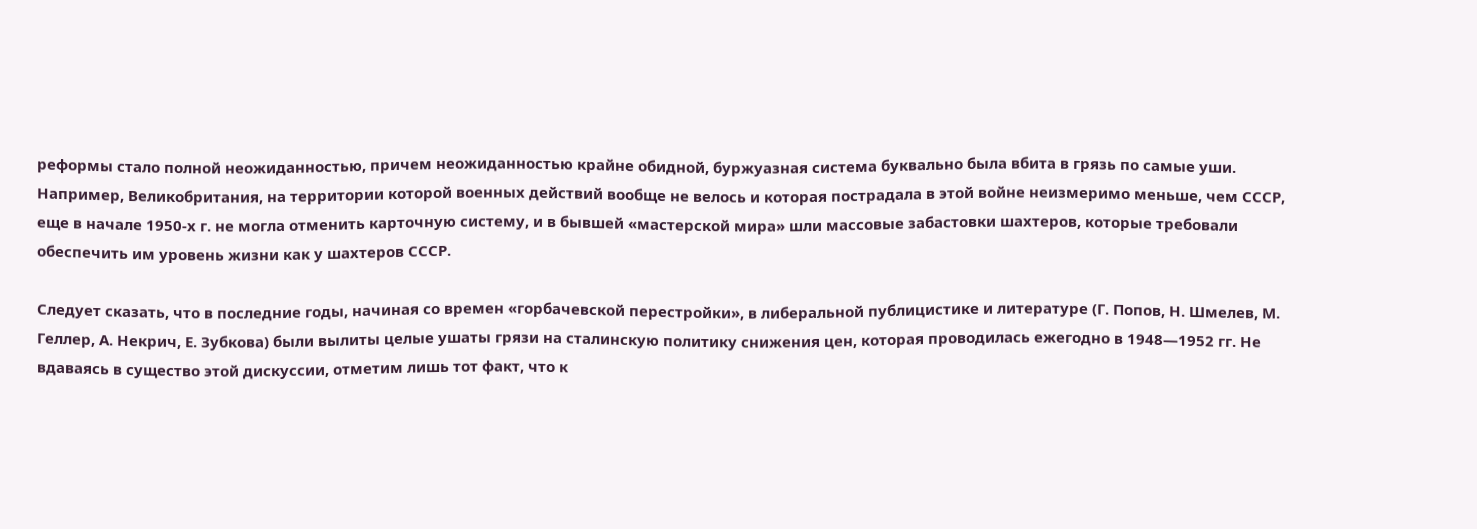реформы стало полной неожиданностью, причем неожиданностью крайне обидной, буржуазная система буквально была вбита в грязь по самые уши. Например, Великобритания, на территории которой военных действий вообще не велось и которая пострадала в этой войне неизмеримо меньше, чем СССР, еще в начале 1950-х г. не могла отменить карточную систему, и в бывшей «мастерской мира» шли массовые забастовки шахтеров, которые требовали обеспечить им уровень жизни как у шахтеров СССР.

Следует сказать, что в последние годы, начиная со времен «горбачевской перестройки», в либеральной публицистике и литературе (Г. Попов, Н. Шмелев, М. Геллер, А. Некрич, Е. Зубкова) были вылиты целые ушаты грязи на сталинскую политику снижения цен, которая проводилась ежегодно в 1948―1952 гг. Не вдаваясь в существо этой дискуссии, отметим лишь тот факт, что к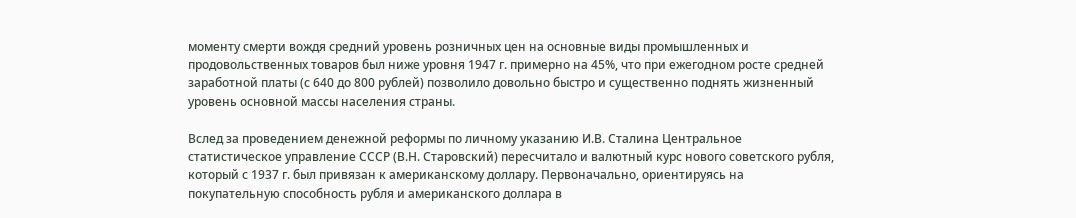моменту смерти вождя средний уровень розничных цен на основные виды промышленных и продовольственных товаров был ниже уровня 1947 г. примерно на 45%, что при ежегодном росте средней заработной платы (с 640 до 800 рублей) позволило довольно быстро и существенно поднять жизненный уровень основной массы населения страны.

Вслед за проведением денежной реформы по личному указанию И.В. Сталина Центральное статистическое управление СССР (В.Н. Старовский) пересчитало и валютный курс нового советского рубля, который с 1937 г. был привязан к американскому доллару. Первоначально, ориентируясь на покупательную способность рубля и американского доллара в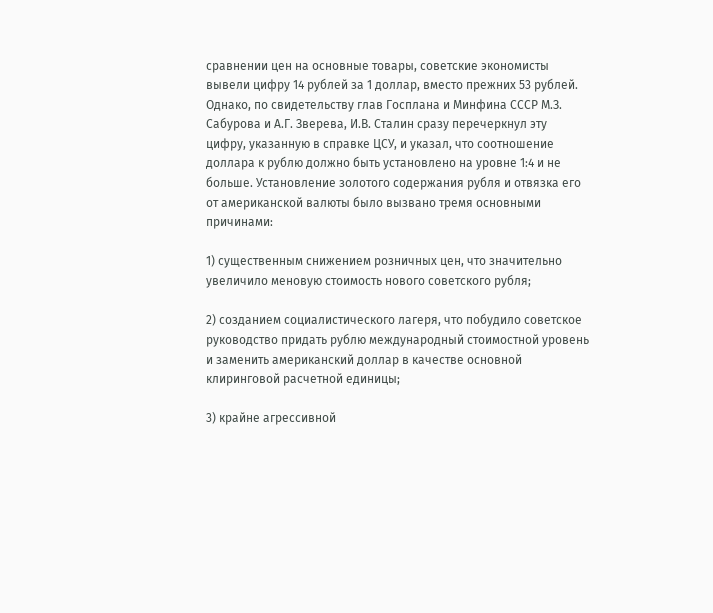сравнении цен на основные товары, советские экономисты вывели цифру 14 рублей за 1 доллар, вместо прежних 53 рублей. Однако, по свидетельству глав Госплана и Минфина СССР М.З. Сабурова и А.Г. Зверева, И.В. Сталин сразу перечеркнул эту цифру, указанную в справке ЦСУ, и указал, что соотношение доллара к рублю должно быть установлено на уровне 1:4 и не больше. Установление золотого содержания рубля и отвязка его от американской валюты было вызвано тремя основными причинами:

1) существенным снижением розничных цен, что значительно увеличило меновую стоимость нового советского рубля;

2) созданием социалистического лагеря, что побудило советское руководство придать рублю международный стоимостной уровень и заменить американский доллар в качестве основной клиринговой расчетной единицы;

3) крайне агрессивной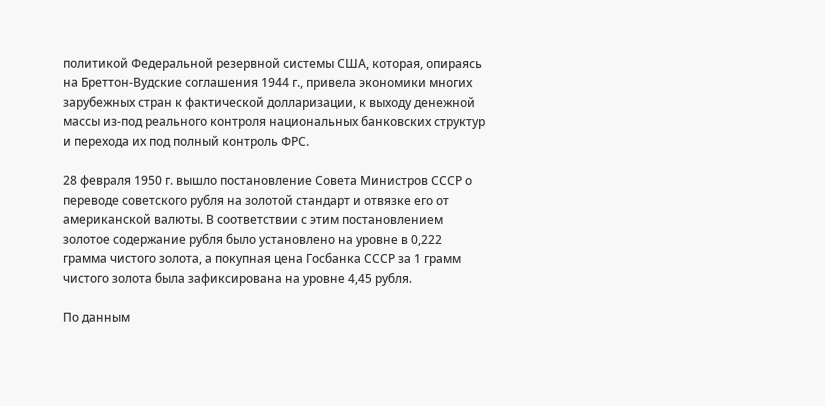политикой Федеральной резервной системы США, которая, опираясь на Бреттон-Вудские соглашения 1944 г., привела экономики многих зарубежных стран к фактической долларизации, к выходу денежной массы из-под реального контроля национальных банковских структур и перехода их под полный контроль ФРС.

28 февраля 1950 г. вышло постановление Совета Министров СССР о переводе советского рубля на золотой стандарт и отвязке его от американской валюты. В соответствии с этим постановлением золотое содержание рубля было установлено на уровне в 0,222 грамма чистого золота, а покупная цена Госбанка СССР за 1 грамм чистого золота была зафиксирована на уровне 4,45 рубля.

По данным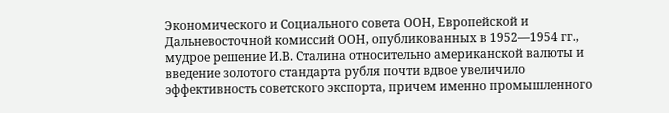Экономического и Социального совета ООН, Европейской и Дальневосточной комиссий ООН, опубликованных в 1952―1954 гг., мудрое решение И.В. Сталина относительно американской валюты и введение золотого стандарта рубля почти вдвое увеличило эффективность советского экспорта, причем именно промышленного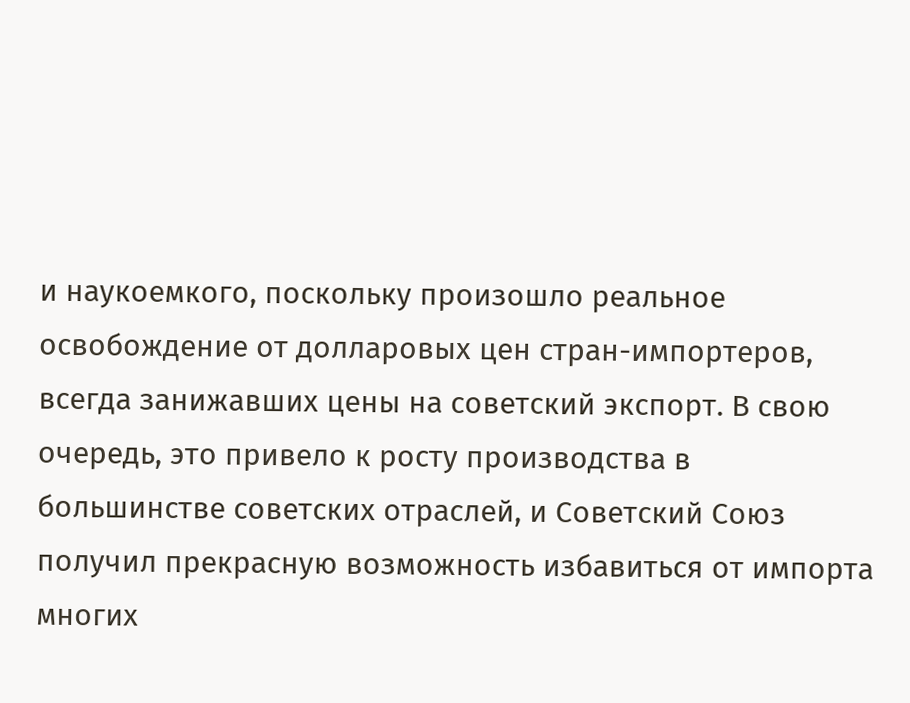и наукоемкого, поскольку произошло реальное освобождение от долларовых цен стран-импортеров, всегда занижавших цены на советский экспорт. В свою очередь, это привело к росту производства в большинстве советских отраслей, и Советский Союз получил прекрасную возможность избавиться от импорта многих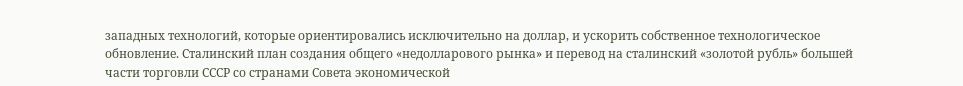западных технологий, которые ориентировались исключительно на доллар, и ускорить собственное технологическое обновление. Сталинский план создания общего «недолларового рынка» и перевод на сталинский «золотой рубль» большей части торговли СССР со странами Совета экономической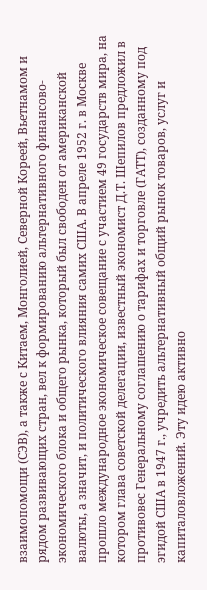взаимопомощи (СЭВ), а также с Китаем, Монголией, Северной Кореей, Вьетнамом и рядом развивающих стран, вел к формированию альтернативного финансово-экономического блока и общего рынка, который был свободен от американской валюты, а значит, и политического влияния самих США. В апреле 1952 г. в Москве прошло международное экономическое совещание с участием 49 государств мира, на котором глава советской делегации, известный экономист Д.Т. Шепилов предложил в противовес Генеральному соглашению о тарифах и торговле (ГАТТ), созданному под эгидой США в 1947 г., учредить альтернативный общий рынок товаров, услуг и капиталовложений. Эту идею активно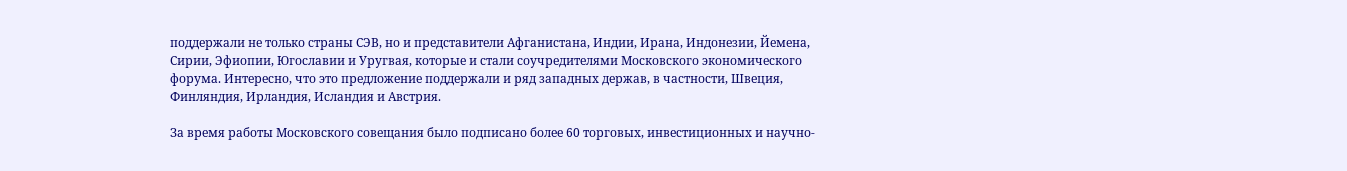поддержали не только страны СЭВ, но и представители Афганистана, Индии, Ирана, Индонезии, Йемена, Сирии, Эфиопии, Югославии и Уругвая, которые и стали соучредителями Московского экономического форума. Интересно, что это предложение поддержали и ряд западных держав, в частности, Швеция, Финляндия, Ирландия, Исландия и Австрия.

За время работы Московского совещания было подписано более 60 торговых, инвестиционных и научно-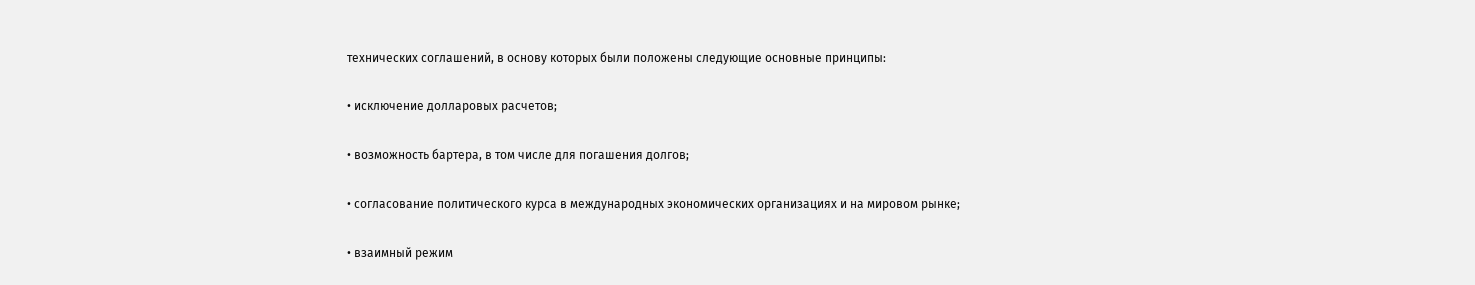технических соглашений, в основу которых были положены следующие основные принципы:

• исключение долларовых расчетов;

• возможность бартера, в том числе для погашения долгов;

• согласование политического курса в международных экономических организациях и на мировом рынке;

• взаимный режим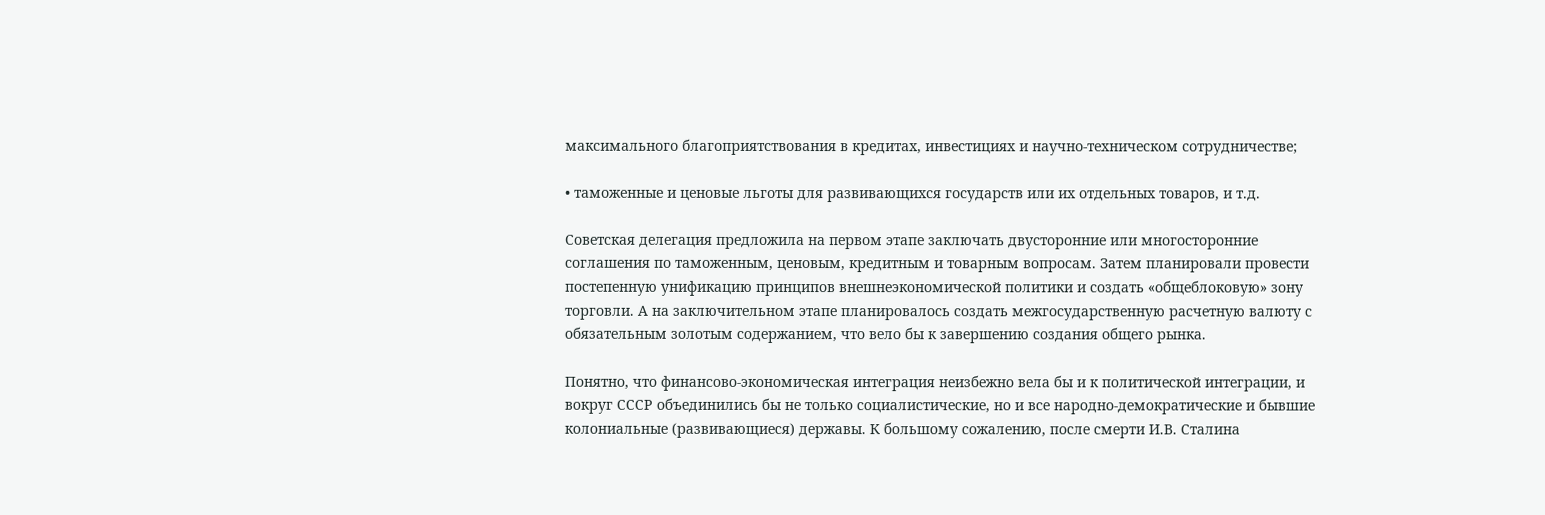максимального благоприятствования в кредитах, инвестициях и научно-техническом сотрудничестве;

• таможенные и ценовые льготы для развивающихся государств или их отдельных товаров, и т.д.

Советская делегация предложила на первом этапе заключать двусторонние или многосторонние соглашения по таможенным, ценовым, кредитным и товарным вопросам. Затем планировали провести постепенную унификацию принципов внешнеэкономической политики и создать «общеблоковую» зону торговли. А на заключительном этапе планировалось создать межгосударственную расчетную валюту с обязательным золотым содержанием, что вело бы к завершению создания общего рынка.

Понятно, что финансово-экономическая интеграция неизбежно вела бы и к политической интеграции, и вокруг СССР объединились бы не только социалистические, но и все народно-демократические и бывшие колониальные (развивающиеся) державы. К большому сожалению, после смерти И.В. Сталина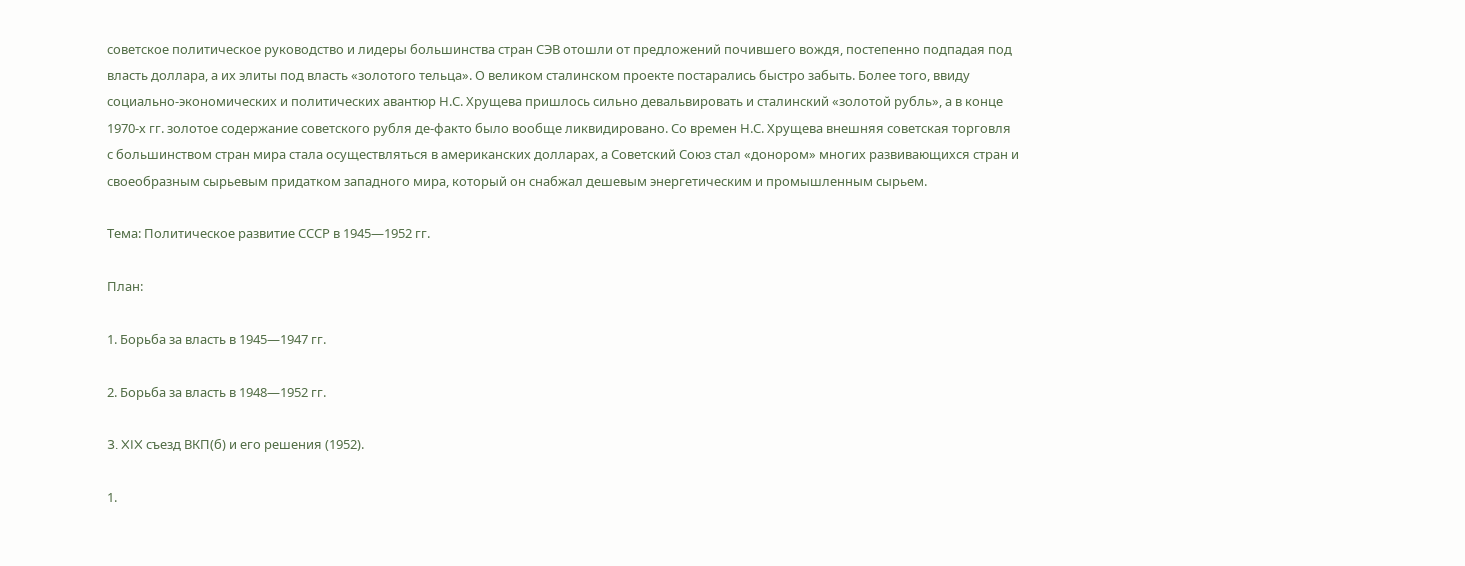советское политическое руководство и лидеры большинства стран СЭВ отошли от предложений почившего вождя, постепенно подпадая под власть доллара, а их элиты под власть «золотого тельца». О великом сталинском проекте постарались быстро забыть. Более того, ввиду социально-экономических и политических авантюр Н.С. Хрущева пришлось сильно девальвировать и сталинский «золотой рубль», а в конце 1970-х гг. золотое содержание советского рубля де-факто было вообще ликвидировано. Со времен Н.С. Хрущева внешняя советская торговля с большинством стран мира стала осуществляться в американских долларах, а Советский Союз стал «донором» многих развивающихся стран и своеобразным сырьевым придатком западного мира, который он снабжал дешевым энергетическим и промышленным сырьем.

Тема: Политическое развитие СССР в 1945―1952 гг.

План:

1. Борьба за власть в 1945―1947 гг.

2. Борьба за власть в 1948―1952 гг.

3. XIX съезд ВКП(б) и его решения (1952).

1.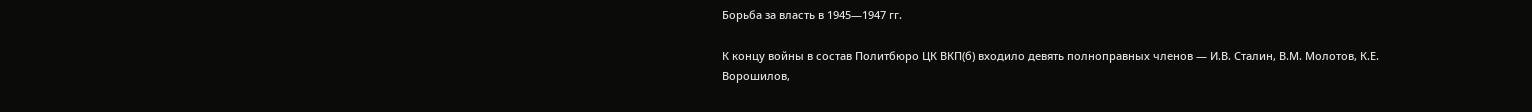Борьба за власть в 1945―1947 гг.

К концу войны в состав Политбюро ЦК ВКП(б) входило девять полноправных членов — И.В. Сталин, В.М. Молотов, К.Е. Ворошилов,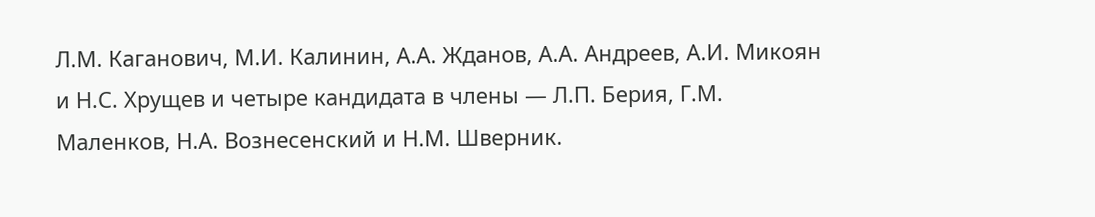Л.М. Каганович, М.И. Калинин, А.А. Жданов, А.А. Андреев, А.И. Микоян и Н.С. Хрущев и четыре кандидата в члены — Л.П. Берия, Г.М. Маленков, Н.А. Вознесенский и Н.М. Шверник.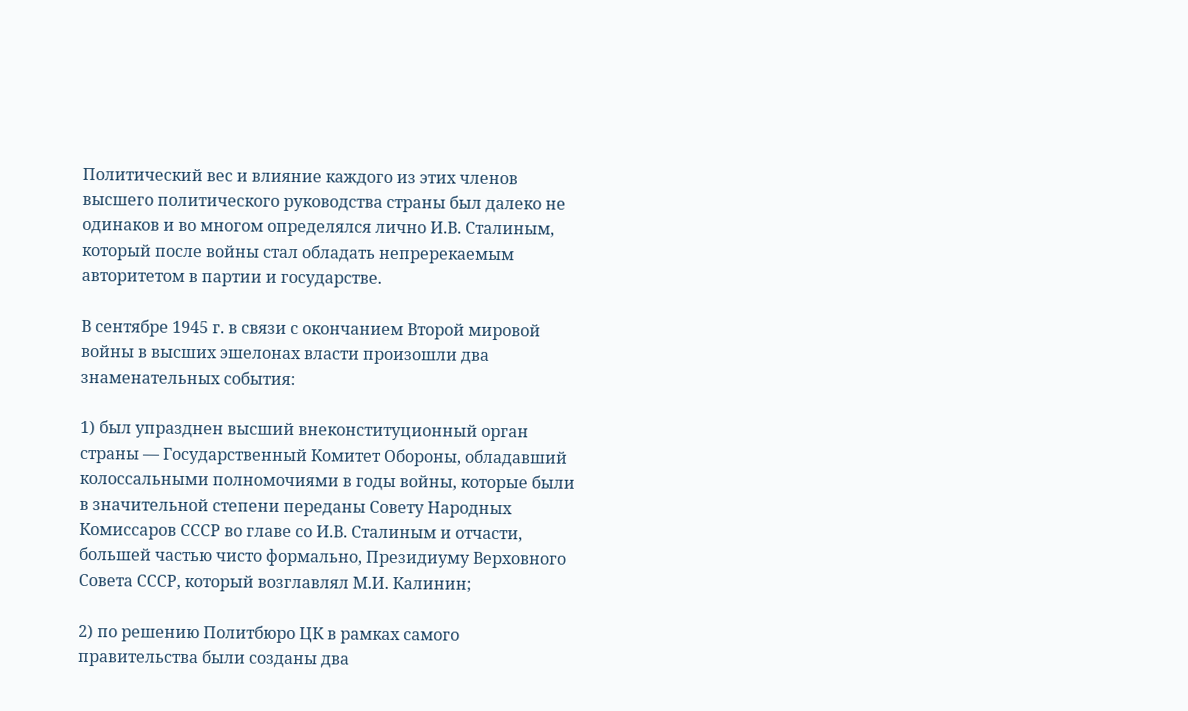Политический вес и влияние каждого из этих членов высшего политического руководства страны был далеко не одинаков и во многом определялся лично И.В. Сталиным, который после войны стал обладать непререкаемым авторитетом в партии и государстве.

В сентябре 1945 г. в связи с окончанием Второй мировой войны в высших эшелонах власти произошли два знаменательных события:

1) был упразднен высший внеконституционный орган страны — Государственный Комитет Обороны, обладавший колоссальными полномочиями в годы войны, которые были в значительной степени переданы Совету Народных Комиссаров СССР во главе со И.В. Сталиным и отчасти, большей частью чисто формально, Президиуму Верховного Совета СССР, который возглавлял М.И. Калинин;

2) по решению Политбюро ЦК в рамках самого правительства были созданы два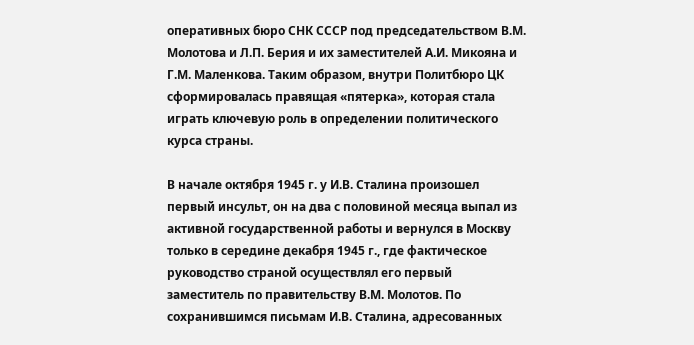оперативных бюро СНК СССР под председательством В.М. Молотова и Л.П. Берия и их заместителей А.И. Микояна и Г.М. Маленкова. Таким образом, внутри Политбюро ЦК сформировалась правящая «пятерка», которая стала играть ключевую роль в определении политического курса страны.

В начале октября 1945 г. у И.В. Сталина произошел первый инсульт, он на два с половиной месяца выпал из активной государственной работы и вернулся в Москву только в середине декабря 1945 г., где фактическое руководство страной осуществлял его первый заместитель по правительству В.М. Молотов. По сохранившимся письмам И.В. Сталина, адресованных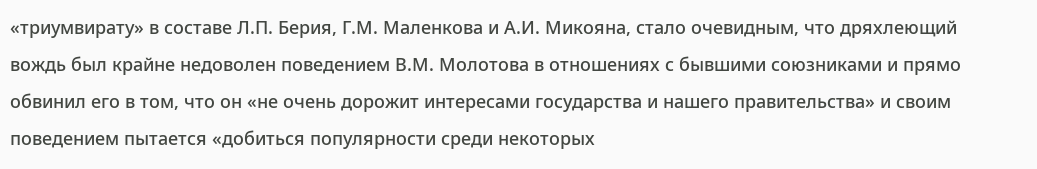«триумвирату» в составе Л.П. Берия, Г.М. Маленкова и А.И. Микояна, стало очевидным, что дряхлеющий вождь был крайне недоволен поведением В.М. Молотова в отношениях с бывшими союзниками и прямо обвинил его в том, что он «не очень дорожит интересами государства и нашего правительства» и своим поведением пытается «добиться популярности среди некоторых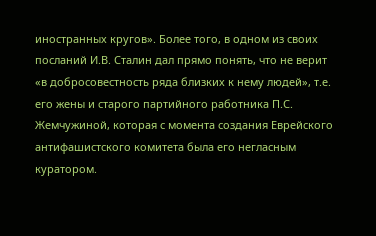иностранных кругов». Более того, в одном из своих посланий И.В. Сталин дал прямо понять, что не верит «в добросовестность ряда близких к нему людей», т.е. его жены и старого партийного работника П.С. Жемчужиной, которая с момента создания Еврейского антифашистского комитета была его негласным куратором.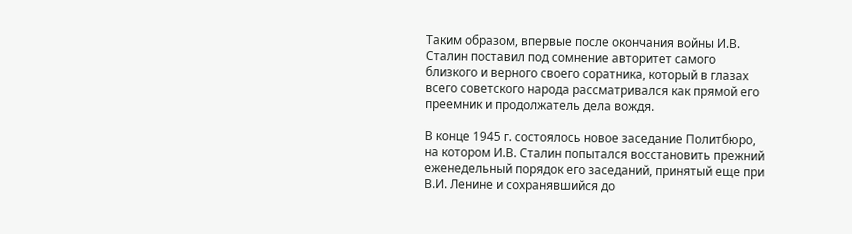Таким образом, впервые после окончания войны И.В. Сталин поставил под сомнение авторитет самого близкого и верного своего соратника, который в глазах всего советского народа рассматривался как прямой его преемник и продолжатель дела вождя.

В конце 1945 г. состоялось новое заседание Политбюро, на котором И.В. Сталин попытался восстановить прежний еженедельный порядок его заседаний, принятый еще при В.И. Ленине и сохранявшийся до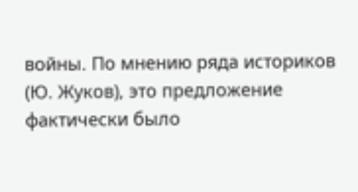войны. По мнению ряда историков (Ю. Жуков), это предложение фактически было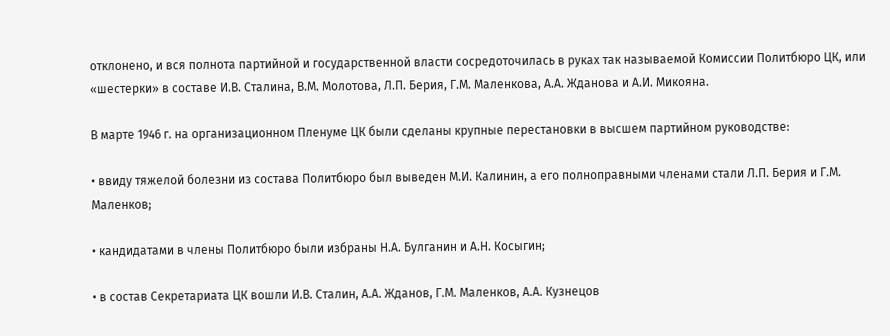отклонено, и вся полнота партийной и государственной власти сосредоточилась в руках так называемой Комиссии Политбюро ЦК, или «шестерки» в составе И.В. Сталина, В.М. Молотова, Л.П. Берия, Г.М. Маленкова, А.А. Жданова и А.И. Микояна.

В марте 1946 г. на организационном Пленуме ЦК были сделаны крупные перестановки в высшем партийном руководстве:

• ввиду тяжелой болезни из состава Политбюро был выведен М.И. Калинин, а его полноправными членами стали Л.П. Берия и Г.М. Маленков;

• кандидатами в члены Политбюро были избраны Н.А. Булганин и А.Н. Косыгин;

• в состав Секретариата ЦК вошли И.В. Сталин, А.А. Жданов, Г.М. Маленков, А.А. Кузнецов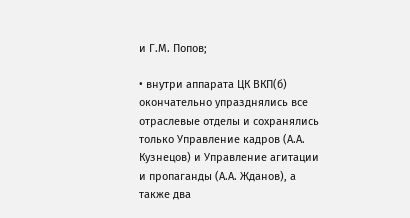и Г.М. Попов;

• внутри аппарата ЦК ВКП(б) окончательно упразднялись все отраслевые отделы и сохранялись только Управление кадров (А.А. Кузнецов) и Управление агитации и пропаганды (А.А. Жданов), а также два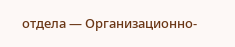отдела — Организационно-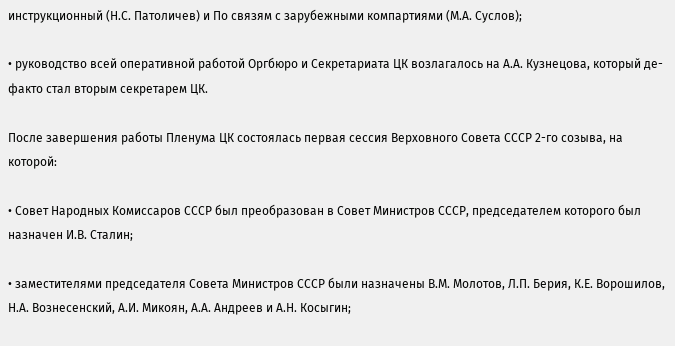инструкционный (Н.С. Патоличев) и По связям с зарубежными компартиями (М.А. Суслов);

• руководство всей оперативной работой Оргбюро и Секретариата ЦК возлагалось на А.А. Кузнецова, который де-факто стал вторым секретарем ЦК.

После завершения работы Пленума ЦК состоялась первая сессия Верховного Совета СССР 2-го созыва, на которой:

• Совет Народных Комиссаров СССР был преобразован в Совет Министров СССР, председателем которого был назначен И.В. Сталин;

• заместителями председателя Совета Министров СССР были назначены В.М. Молотов, Л.П. Берия, К.Е. Ворошилов, Н.А. Вознесенский, А.И. Микоян, А.А. Андреев и А.Н. Косыгин;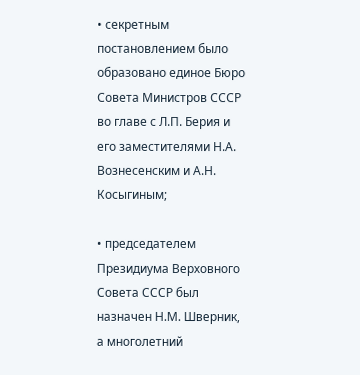• секретным постановлением было образовано единое Бюро Совета Министров СССР во главе с Л.П. Берия и его заместителями Н.А. Вознесенским и А.Н. Косыгиным;

• председателем Президиума Верховного Совета СССР был назначен Н.М. Шверник, а многолетний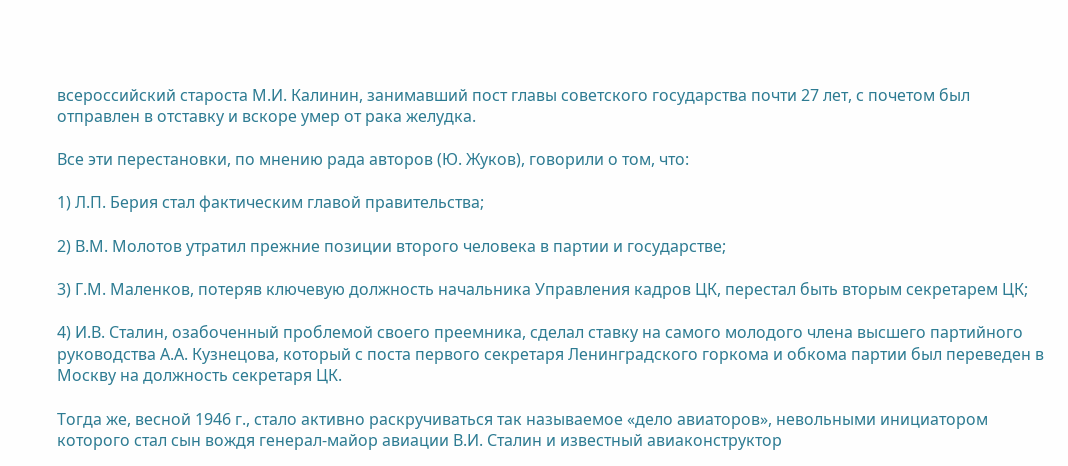всероссийский староста М.И. Калинин, занимавший пост главы советского государства почти 27 лет, с почетом был отправлен в отставку и вскоре умер от рака желудка.

Все эти перестановки, по мнению рада авторов (Ю. Жуков), говорили о том, что:

1) Л.П. Берия стал фактическим главой правительства;

2) В.М. Молотов утратил прежние позиции второго человека в партии и государстве;

3) Г.М. Маленков, потеряв ключевую должность начальника Управления кадров ЦК, перестал быть вторым секретарем ЦК;

4) И.В. Сталин, озабоченный проблемой своего преемника, сделал ставку на самого молодого члена высшего партийного руководства А.А. Кузнецова, который с поста первого секретаря Ленинградского горкома и обкома партии был переведен в Москву на должность секретаря ЦК.

Тогда же, весной 1946 г., стало активно раскручиваться так называемое «дело авиаторов», невольными инициатором которого стал сын вождя генерал-майор авиации В.И. Сталин и известный авиаконструктор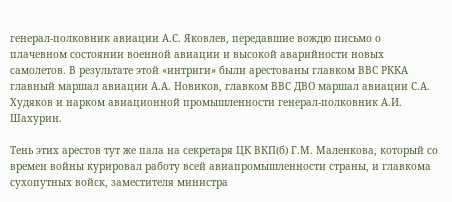генерал-полковник авиации А.С. Яковлев, передавшие вождю письмо о плачевном состоянии военной авиации и высокой аварийности новых самолетов. В результате этой «интриги» были арестованы главком ВВС РККА главный маршал авиации А.А. Новиков, главком ВВС ДВО маршал авиации С.А. Худяков и нарком авиационной промышленности генерал-полковник А.И. Шахурин.

Тень этих арестов тут же пала на секретаря ЦК ВКП(б) Г.М. Маленкова, который со времен войны курировал работу всей авиапромышленности страны, и главкома сухопутных войск, заместителя министра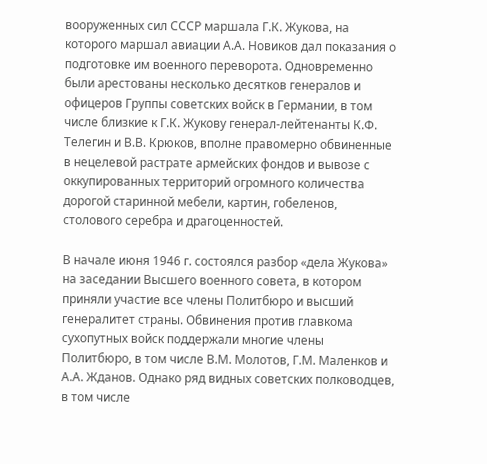вооруженных сил СССР маршала Г.К. Жукова, на которого маршал авиации А.А. Новиков дал показания о подготовке им военного переворота. Одновременно были арестованы несколько десятков генералов и офицеров Группы советских войск в Германии, в том числе близкие к Г.К. Жукову генерал-лейтенанты К.Ф. Телегин и В.В. Крюков, вполне правомерно обвиненные в нецелевой растрате армейских фондов и вывозе с оккупированных территорий огромного количества дорогой старинной мебели, картин, гобеленов, столового серебра и драгоценностей.

В начале июня 1946 г. состоялся разбор «дела Жукова» на заседании Высшего военного совета, в котором приняли участие все члены Политбюро и высший генералитет страны. Обвинения против главкома сухопутных войск поддержали многие члены Политбюро, в том числе В.М. Молотов, Г.М. Маленков и А.А. Жданов. Однако ряд видных советских полководцев, в том числе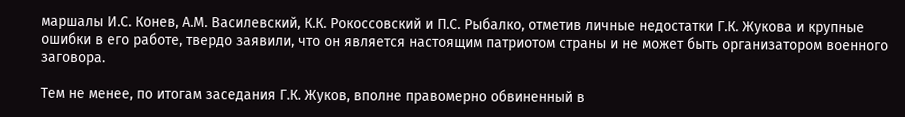маршалы И.С. Конев, A.М. Василевский, К.К. Рокоссовский и П.С. Рыбалко, отметив личные недостатки Г.К. Жукова и крупные ошибки в его работе, твердо заявили, что он является настоящим патриотом страны и не может быть организатором военного заговора.

Тем не менее, по итогам заседания Г.К. Жуков, вполне правомерно обвиненный в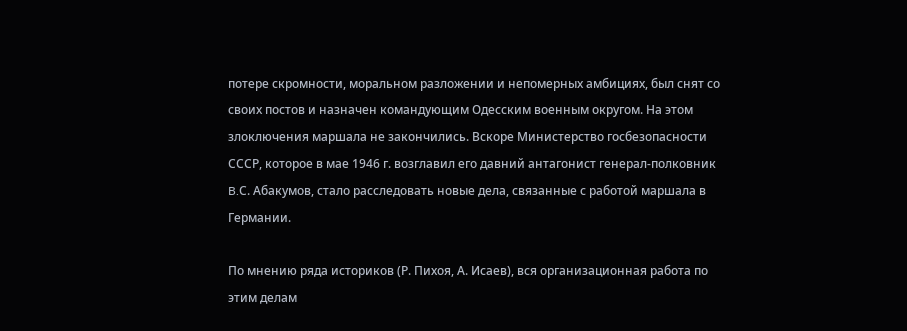потере скромности, моральном разложении и непомерных амбициях, был снят со своих постов и назначен командующим Одесским военным округом. На этом злоключения маршала не закончились. Вскоре Министерство госбезопасности СССР, которое в мае 1946 г. возглавил его давний антагонист генерал-полковник B.С. Абакумов, стало расследовать новые дела, связанные с работой маршала в Германии.

По мнению ряда историков (Р. Пихоя, А. Исаев), вся организационная работа по этим делам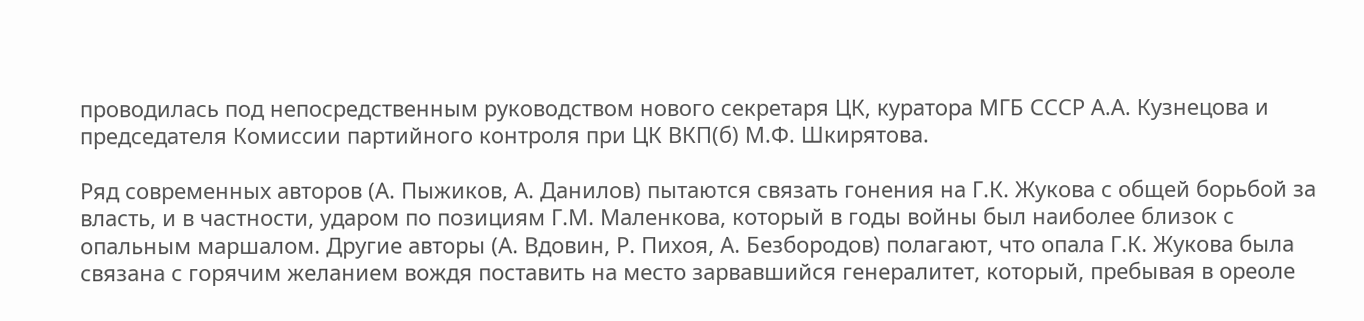проводилась под непосредственным руководством нового секретаря ЦК, куратора МГБ СССР А.А. Кузнецова и председателя Комиссии партийного контроля при ЦК ВКП(б) М.Ф. Шкирятова.

Ряд современных авторов (А. Пыжиков, А. Данилов) пытаются связать гонения на Г.К. Жукова с общей борьбой за власть, и в частности, ударом по позициям Г.М. Маленкова, который в годы войны был наиболее близок с опальным маршалом. Другие авторы (А. Вдовин, Р. Пихоя, А. Безбородов) полагают, что опала Г.К. Жукова была связана с горячим желанием вождя поставить на место зарвавшийся генералитет, который, пребывая в ореоле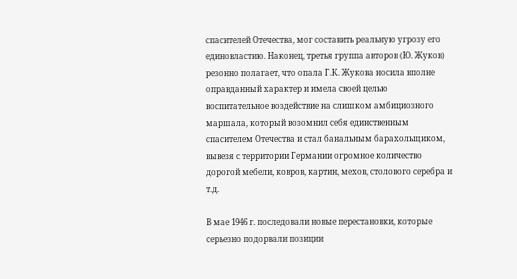спасителей Отечества, мог составить реальную угрозу его единовластию. Наконец, третья группа авторов (Ю. Жуков) резонно полагает, что опала Г.К. Жукова носила вполне оправданный характер и имела своей целью воспитательное воздействие на слишком амбициозного маршала, который возомнил себя единственным спасителем Отечества и стал банальным барахольщиком, вывезя с территории Германии огромное количество дорогой мебели, ковров, картин, мехов, столового серебра и т.д.

В мае 1946 г. последовали новые перестановки, которые серьезно подорвали позиции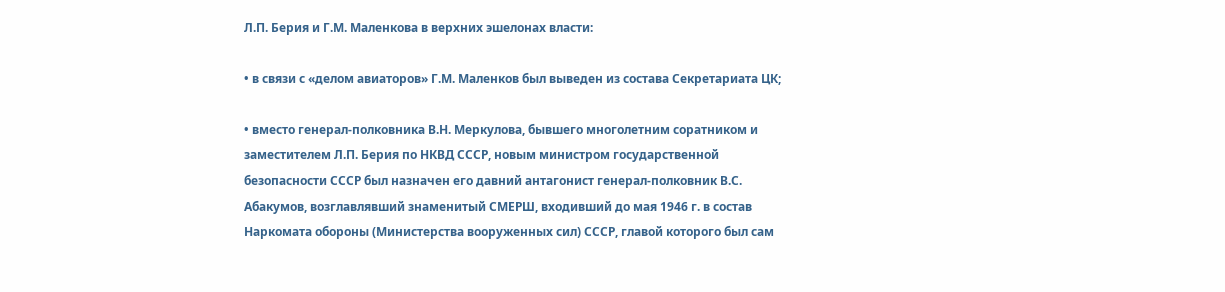Л.П. Берия и Г.М. Маленкова в верхних эшелонах власти:

• в связи с «делом авиаторов» Г.М. Маленков был выведен из состава Секретариата ЦК;

• вместо генерал-полковника В.Н. Меркулова, бывшего многолетним соратником и заместителем Л.П. Берия по НКВД СССР, новым министром государственной безопасности СССР был назначен его давний антагонист генерал-полковник В.С. Абакумов, возглавлявший знаменитый СМЕРШ, входивший до мая 1946 г. в состав Наркомата обороны (Министерства вооруженных сил) СССР, главой которого был сам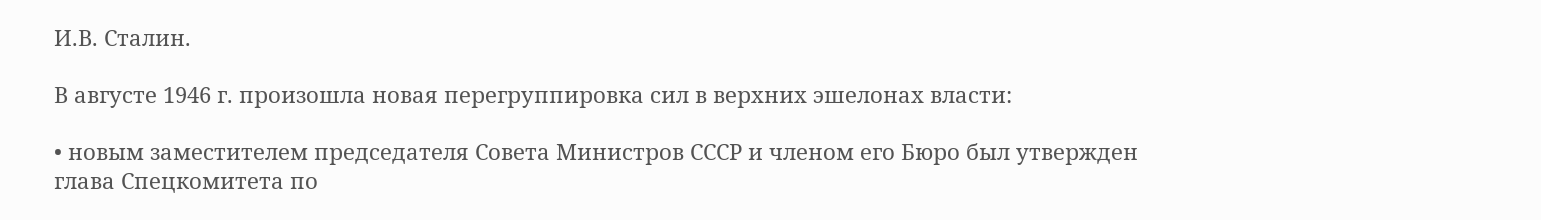И.В. Сталин.

В августе 1946 г. произошла новая перегруппировка сил в верхних эшелонах власти:

• новым заместителем председателя Совета Министров СССР и членом его Бюро был утвержден глава Спецкомитета по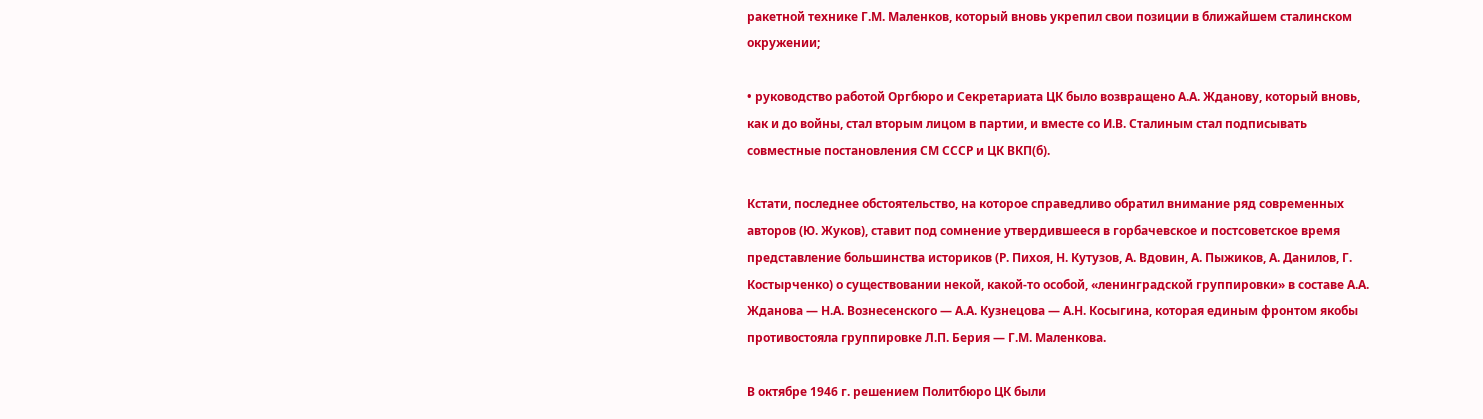ракетной технике Г.М. Маленков, который вновь укрепил свои позиции в ближайшем сталинском окружении;

• руководство работой Оргбюро и Секретариата ЦК было возвращено А.А. Жданову, который вновь, как и до войны, стал вторым лицом в партии, и вместе со И.В. Сталиным стал подписывать совместные постановления СМ СССР и ЦК ВКП(б).

Кстати, последнее обстоятельство, на которое справедливо обратил внимание ряд современных авторов (Ю. Жуков), ставит под сомнение утвердившееся в горбачевское и постсоветское время представление большинства историков (Р. Пихоя, Н. Кутузов, А. Вдовин, А. Пыжиков, А. Данилов, Г. Костырченко) о существовании некой, какой-то особой, «ленинградской группировки» в составе А.А. Жданова — Н.А. Вознесенского — А.А. Кузнецова — А.Н. Косыгина, которая единым фронтом якобы противостояла группировке Л.П. Берия — Г.М. Маленкова.

В октябре 1946 г. решением Политбюро ЦК были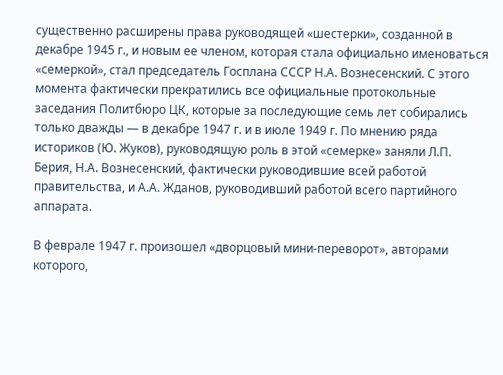существенно расширены права руководящей «шестерки», созданной в декабре 1945 г., и новым ее членом, которая стала официально именоваться «семеркой», стал председатель Госплана СССР Н.А. Вознесенский. С этого момента фактически прекратились все официальные протокольные заседания Политбюро ЦК, которые за последующие семь лет собирались только дважды — в декабре 1947 г. и в июле 1949 г. По мнению ряда историков (Ю. Жуков), руководящую роль в этой «семерке» заняли Л.П. Берия, Н.А. Вознесенский, фактически руководившие всей работой правительства, и А.А. Жданов, руководивший работой всего партийного аппарата.

В феврале 1947 г. произошел «дворцовый мини-переворот», авторами которого,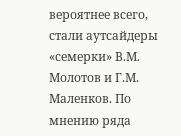вероятнее всего, стали аутсайдеры «семерки» В.М. Молотов и Г.М. Маленков. По мнению ряда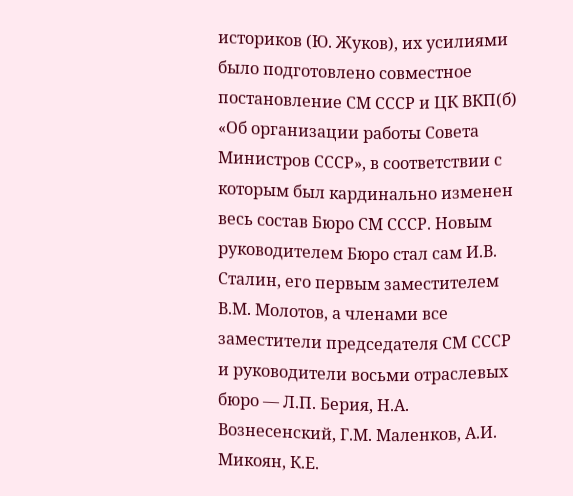историков (Ю. Жуков), их усилиями было подготовлено совместное постановление СМ СССР и ЦК ВКП(б) «Об организации работы Совета Министров СССР», в соответствии с которым был кардинально изменен весь состав Бюро СМ СССР. Новым руководителем Бюро стал сам И.В. Сталин, его первым заместителем В.М. Молотов, а членами все заместители председателя СМ СССР и руководители восьми отраслевых бюро — Л.П. Берия, Н.А. Вознесенский, Г.М. Маленков, А.И. Микоян, К.Е.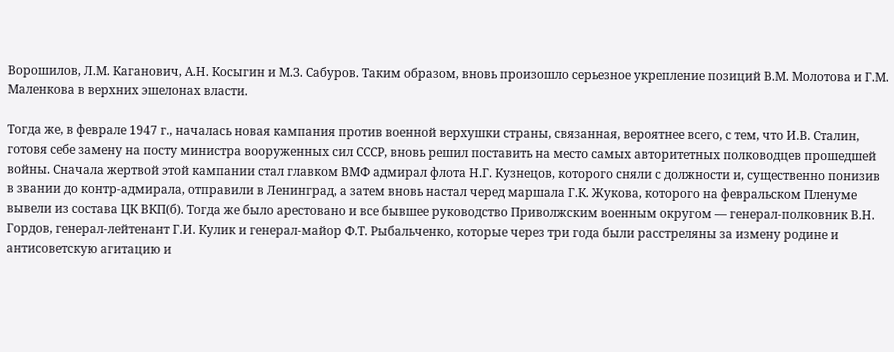Ворошилов, Л.М. Каганович, А.Н. Косыгин и М.З. Сабуров. Таким образом, вновь произошло серьезное укрепление позиций В.М. Молотова и Г.М. Маленкова в верхних эшелонах власти.

Тогда же, в феврале 1947 г., началась новая кампания против военной верхушки страны, связанная, вероятнее всего, с тем, что И.В. Сталин, готовя себе замену на посту министра вооруженных сил СССР, вновь решил поставить на место самых авторитетных полководцев прошедшей войны. Сначала жертвой этой кампании стал главком ВМФ адмирал флота Н.Г. Кузнецов, которого сняли с должности и, существенно понизив в звании до контр-адмирала, отправили в Ленинград, а затем вновь настал черед маршала Г.К. Жукова, которого на февральском Пленуме вывели из состава ЦК ВКП(б). Тогда же было арестовано и все бывшее руководство Приволжским военным округом — генерал-полковник В.Н. Гордов, генерал-лейтенант Г.И. Кулик и генерал-майор Ф.Т. Рыбальченко, которые через три года были расстреляны за измену родине и антисоветскую агитацию и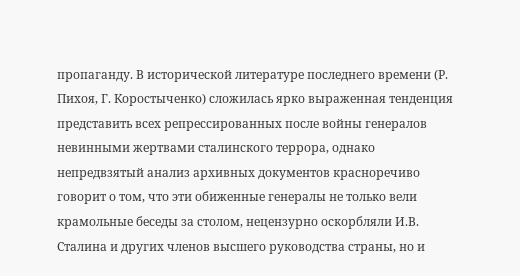пропаганду. В исторической литературе последнего времени (Р. Пихоя, Г. Коростыченко) сложилась ярко выраженная тенденция представить всех репрессированных после войны генералов невинными жертвами сталинского террора, однако непредвзятый анализ архивных документов красноречиво говорит о том, что эти обиженные генералы не только вели крамольные беседы за столом, нецензурно оскорбляли И.В. Сталина и других членов высшего руководства страны, но и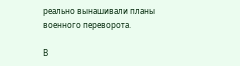реально вынашивали планы военного переворота.

В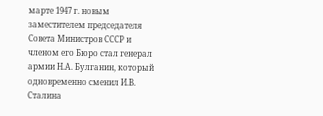марте 1947 г. новым заместителем председателя Совета Министров СССР и членом его Бюро стал генерал армии Н.А. Булганин, который одновременно сменил И.В. Сталина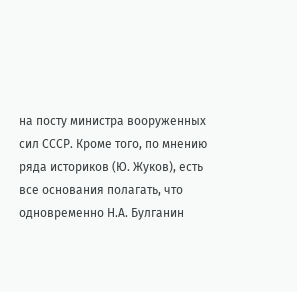на посту министра вооруженных сил СССР. Кроме того, по мнению ряда историков (Ю. Жуков), есть все основания полагать, что одновременно Н.А. Булганин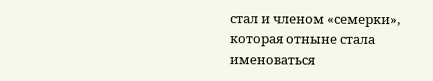стал и членом «семерки», которая отныне стала именоваться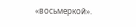«восьмеркой».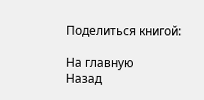Поделиться книгой:

На главную
Назад